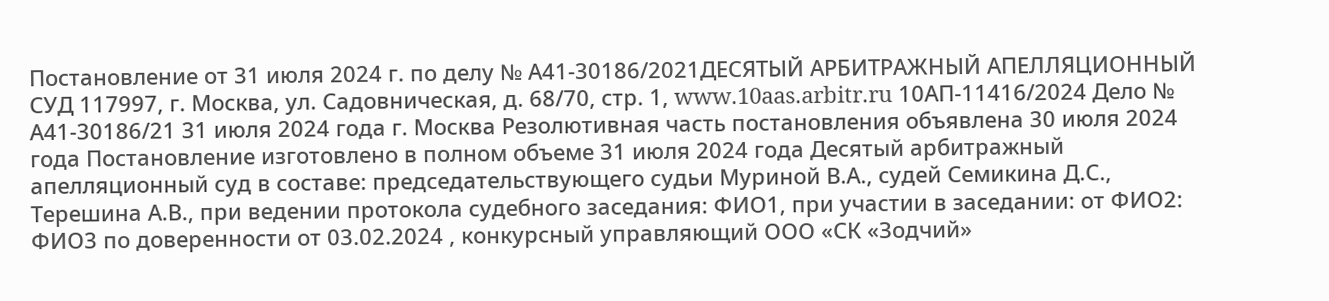Постановление от 31 июля 2024 г. по делу № А41-30186/2021ДЕСЯТЫЙ АРБИТРАЖНЫЙ АПЕЛЛЯЦИОННЫЙ СУД 117997, г. Москва, ул. Садовническая, д. 68/70, стр. 1, www.10aas.arbitr.ru 10АП-11416/2024 Дело № А41-30186/21 31 июля 2024 года г. Москва Резолютивная часть постановления объявлена 30 июля 2024 года Постановление изготовлено в полном объеме 31 июля 2024 года Десятый арбитражный апелляционный суд в составе: председательствующего судьи Муриной В.А., судей Семикина Д.С., Терешина А.В., при ведении протокола судебного заседания: ФИО1, при участии в заседании: от ФИО2: ФИО3 по доверенности от 03.02.2024 , конкурсный управляющий ООО «СК «Зодчий»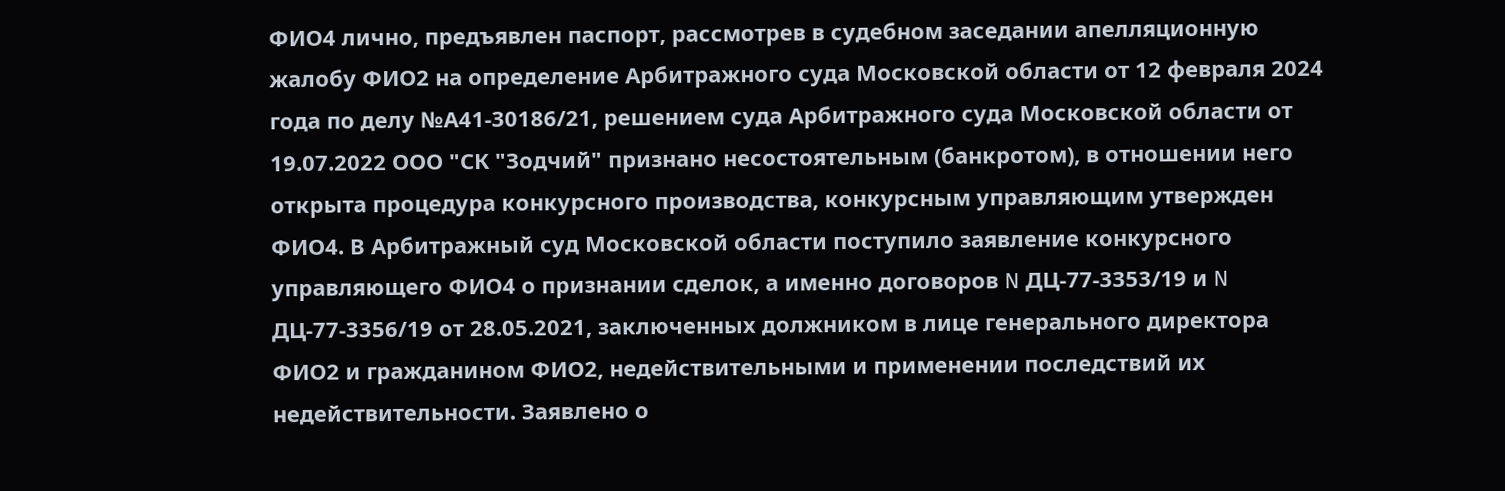ФИО4 лично, предъявлен паспорт, рассмотрев в судебном заседании апелляционную жалобу ФИО2 на определение Арбитражного суда Московской области от 12 февраля 2024 года по делу №А41-30186/21, решением суда Арбитражного суда Московской области от 19.07.2022 ООО "СК "Зодчий" признано несостоятельным (банкротом), в отношении него открыта процедура конкурсного производства, конкурсным управляющим утвержден ФИО4. В Арбитражный суд Московской области поступило заявление конкурсного управляющего ФИО4 о признании сделок, а именно договоров N ДЦ-77-3353/19 и N ДЦ-77-3356/19 от 28.05.2021, заключенных должником в лице генерального директора ФИО2 и гражданином ФИО2, недействительными и применении последствий их недействительности. Заявлено о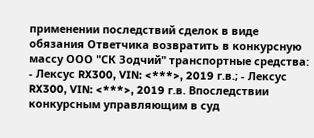применении последствий сделок в виде обязания Ответчика возвратить в конкурсную массу ООО "СК Зодчий" транспортные средства: - Лексус RX300, VIN: <***>, 2019 г.в.; - Лексус RX300, VIN: <***>, 2019 г.в. Впоследствии конкурсным управляющим в суд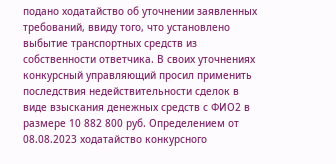подано ходатайство об уточнении заявленных требований, ввиду того, что установлено выбытие транспортных средств из собственности ответчика. В своих уточнениях конкурсный управляющий просил применить последствия недействительности сделок в виде взыскания денежных средств с ФИО2 в размере 10 882 800 руб. Определением от 08.08.2023 ходатайство конкурсного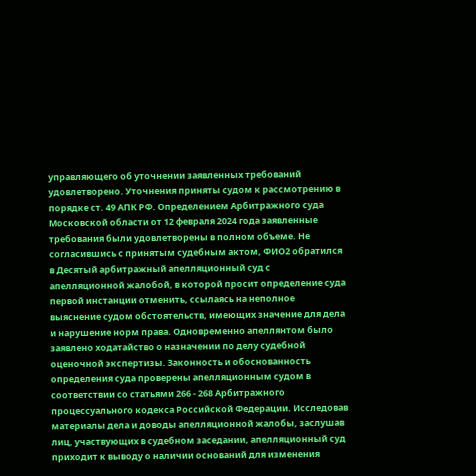управляющего об уточнении заявленных требований удовлетворено. Уточнения приняты судом к рассмотрению в порядке ст. 49 АПК РФ. Определением Арбитражного суда Московской области от 12 февраля 2024 года заявленные требования были удовлетворены в полном объеме. Не согласившись с принятым судебным актом, ФИО2 обратился в Десятый арбитражный апелляционный суд с апелляционной жалобой, в которой просит определение суда первой инстанции отменить, ссылаясь на неполное выяснение судом обстоятельств, имеющих значение для дела и нарушение норм права. Одновременно апеллянтом было заявлено ходатайство о назначении по делу судебной оценочной экспертизы. Законность и обоснованность определения суда проверены апелляционным судом в соответствии со статьями 266 - 268 Арбитражного процессуального кодекса Российской Федерации. Исследовав материалы дела и доводы апелляционной жалобы, заслушав лиц, участвующих в судебном заседании, апелляционный суд приходит к выводу о наличии оснований для изменения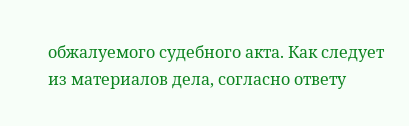обжалуемого судебного акта. Как следует из материалов дела, согласно ответу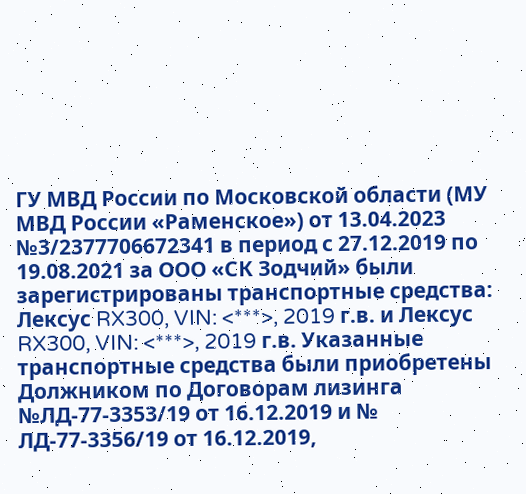ГУ МВД России по Московской области (МУ МВД России «Раменское») от 13.04.2023 №3/2377706672341 в период с 27.12.2019 по 19.08.2021 за ООО «СК Зодчий» были зарегистрированы транспортные средства: Лексус RX300, VIN: <***>, 2019 г.в. и Лексус RX300, VIN: <***>, 2019 г.в. Указанные транспортные средства были приобретены Должником по Договорам лизинга №ЛД-77-3353/19 от 16.12.2019 и № ЛД-77-3356/19 от 16.12.2019,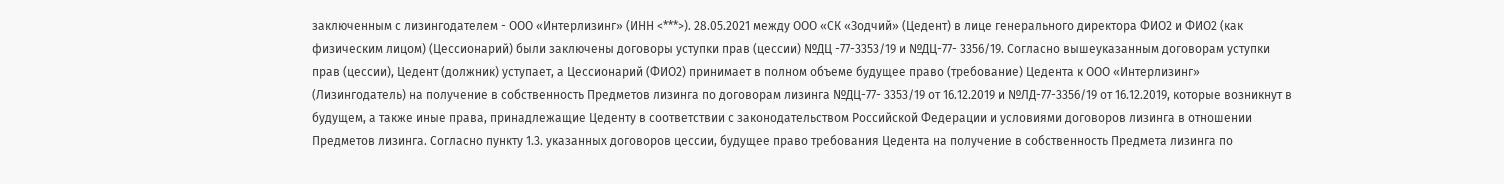заключенным с лизингодателем - ООО «Интерлизинг» (ИНН <***>). 28.05.2021 между ООО «СК «Зодчий» (Цедент) в лице генерального директора ФИО2 и ФИО2 (как физическим лицом) (Цессионарий) были заключены договоры уступки прав (цессии) №ДЦ -77-3353/19 и №ДЦ-77- 3356/19. Согласно вышеуказанным договорам уступки прав (цессии), Цедент (должник) уступает, а Цессионарий (ФИО2) принимает в полном объеме будущее право (требование) Цедента к ООО «Интерлизинг» (Лизингодатель) на получение в собственность Предметов лизинга по договорам лизинга №ДЦ-77- 3353/19 от 16.12.2019 и №ЛД-77-3356/19 от 16.12.2019, которые возникнут в будущем, а также иные права, принадлежащие Цеденту в соответствии с законодательством Российской Федерации и условиями договоров лизинга в отношении Предметов лизинга. Согласно пункту 1.3. указанных договоров цессии, будущее право требования Цедента на получение в собственность Предмета лизинга по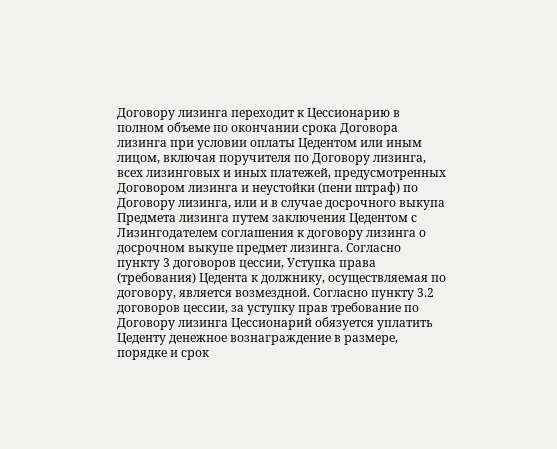Договору лизинга переходит к Цессионарию в полном объеме по окончании срока Договора лизинга при условии оплаты Цедентом или иным лицом, включая поручителя по Договору лизинга, всех лизинговых и иных платежей, предусмотренных Договором лизинга и неустойки (пени штраф) по Договору лизинга, или и в случае досрочного выкупа Предмета лизинга путем заключения Цедентом с Лизингодателем соглашения к договору лизинга о досрочном выкупе предмет лизинга. Согласно пункту 3 договоров цессии, Уступка права (требования) Цедента к должнику, осуществляемая по договору, является возмездной. Согласно пункту 3.2 договоров цессии, за уступку прав требование по Договору лизинга Цессионарий обязуется уплатить Цеденту денежное вознаграждение в размере, порядке и срок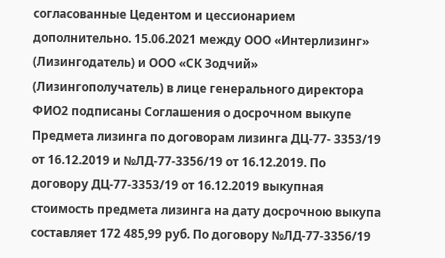согласованные Цедентом и цессионарием дополнительно. 15.06.2021 между ООО «Интерлизинг» (Лизингодатель) и ООО «СК Зодчий» (Лизингополучатель) в лице генерального директора ФИО2 подписаны Соглашения о досрочном выкупе Предмета лизинга по договорам лизинга ДЦ-77- 3353/19 от 16.12.2019 и №ЛД-77-3356/19 от 16.12.2019. По договору ДЦ-77-3353/19 от 16.12.2019 выкупная стоимость предмета лизинга на дату досрочною выкупа составляет 172 485,99 руб. По договору №ЛД-77-3356/19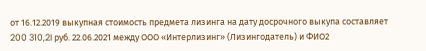от 16.12.2019 выкупная стоимость предмета лизинга на дату досрочного выкупа составляет 200 310,2I руб. 22.06.2021 между ООО «Интерлизинг» (Лизингодатель) и ФИО2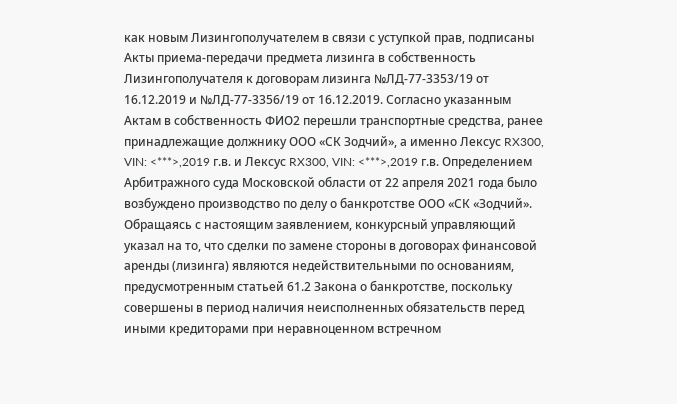как новым Лизингополучателем в связи с уступкой прав, подписаны Акты приема-передачи предмета лизинга в собственность Лизингополучателя к договорам лизинга №ЛД-77-3353/19 от 16.12.2019 и №ЛД-77-3356/19 от 16.12.2019. Согласно указанным Актам в собственность ФИО2 перешли транспортные средства, ранее принадлежащие должнику ООО «СК Зодчий», а именно Лексус RX300, VIN: <***>,2019 г.в. и Лексус RX300, VIN: <***>,2019 г.в. Определением Арбитражного суда Московской области от 22 апреля 2021 года было возбуждено производство по делу о банкротстве ООО «СК «Зодчий». Обращаясь с настоящим заявлением, конкурсный управляющий указал на то, что сделки по замене стороны в договорах финансовой аренды (лизинга) являются недействительными по основаниям, предусмотренным статьей 61.2 Закона о банкротстве, поскольку совершены в период наличия неисполненных обязательств перед иными кредиторами при неравноценном встречном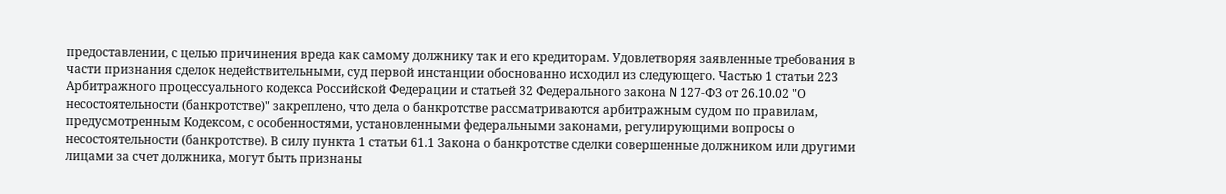предоставлении, с целью причинения вреда как самому должнику так и его кредиторам. Удовлетворяя заявленные требования в части признания сделок недействительными, суд первой инстанции обоснованно исходил из следующего. Частью 1 статьи 223 Арбитражного процессуального кодекса Российской Федерации и статьей 32 Федерального закона N 127-ФЗ от 26.10.02 "О несостоятельности (банкротстве)" закреплено, что дела о банкротстве рассматриваются арбитражным судом по правилам, предусмотренным Кодексом, с особенностями, установленными федеральными законами, регулирующими вопросы о несостоятельности (банкротстве). В силу пункта 1 статьи 61.1 Закона о банкротстве сделки совершенные должником или другими лицами за счет должника, могут быть признаны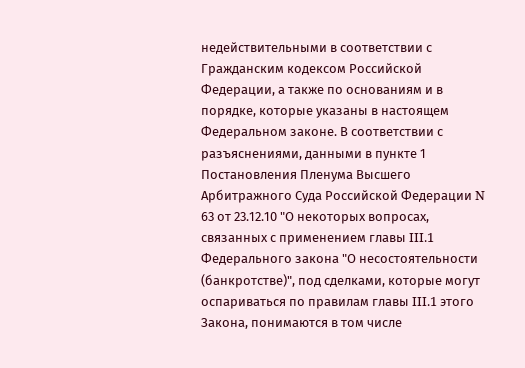недействительными в соответствии с Гражданским кодексом Российской Федерации, а также по основаниям и в порядке, которые указаны в настоящем Федеральном законе. В соответствии с разъяснениями, данными в пункте 1 Постановления Пленума Высшего Арбитражного Суда Российской Федерации N 63 от 23.12.10 "О некоторых вопросах, связанных с применением главы III.1 Федерального закона "О несостоятельности (банкротстве)", под сделками, которые могут оспариваться по правилам главы III.1 этого Закона, понимаются в том числе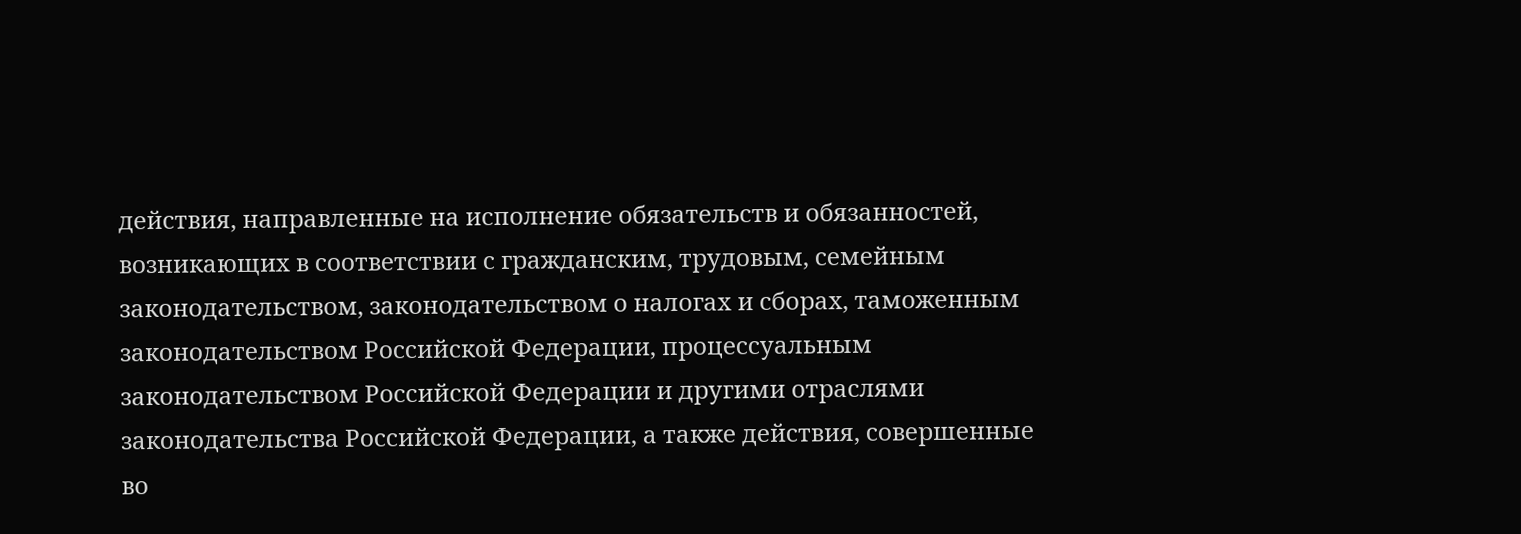действия, направленные на исполнение обязательств и обязанностей, возникающих в соответствии с гражданским, трудовым, семейным законодательством, законодательством о налогах и сборах, таможенным законодательством Российской Федерации, процессуальным законодательством Российской Федерации и другими отраслями законодательства Российской Федерации, а также действия, совершенные во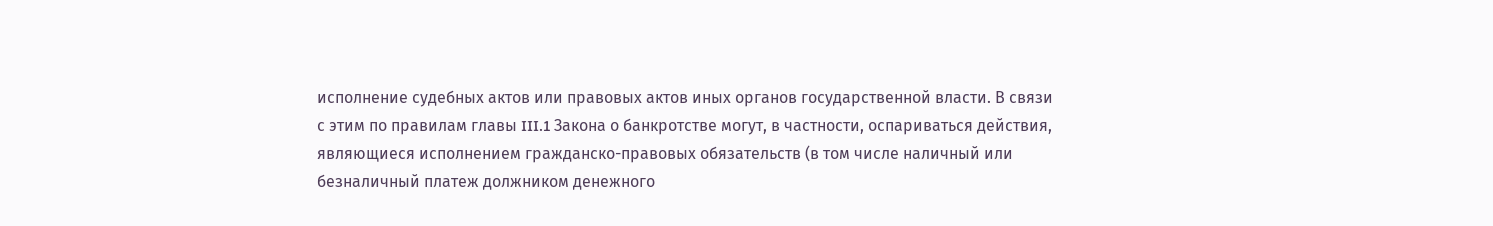исполнение судебных актов или правовых актов иных органов государственной власти. В связи с этим по правилам главы III.1 Закона о банкротстве могут, в частности, оспариваться действия, являющиеся исполнением гражданско-правовых обязательств (в том числе наличный или безналичный платеж должником денежного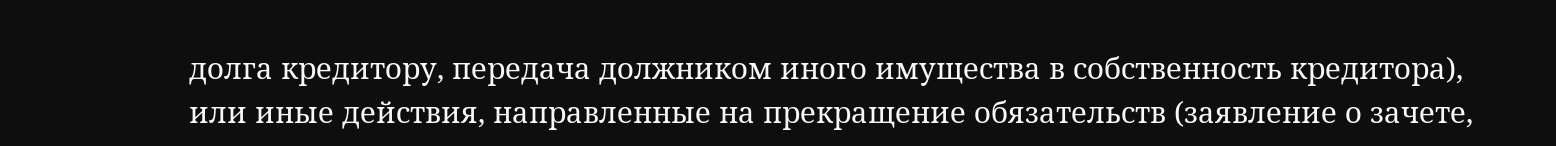долга кредитору, передача должником иного имущества в собственность кредитора), или иные действия, направленные на прекращение обязательств (заявление о зачете,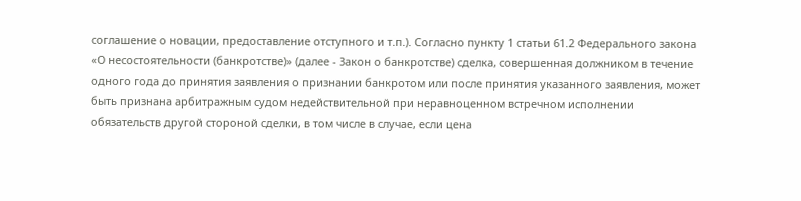соглашение о новации, предоставление отступного и т.п.). Согласно пункту 1 статьи 61.2 Федерального закона «О несостоятельности (банкротстве)» (далее - Закон о банкротстве) сделка, совершенная должником в течение одного года до принятия заявления о признании банкротом или после принятия указанного заявления, может быть признана арбитражным судом недействительной при неравноценном встречном исполнении обязательств другой стороной сделки, в том числе в случае, если цена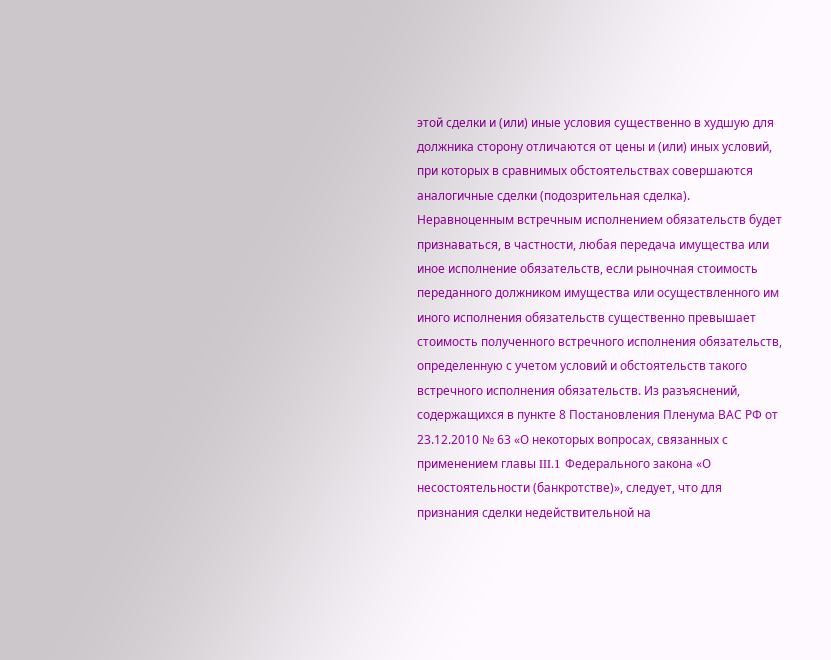этой сделки и (или) иные условия существенно в худшую для должника сторону отличаются от цены и (или) иных условий, при которых в сравнимых обстоятельствах совершаются аналогичные сделки (подозрительная сделка). Неравноценным встречным исполнением обязательств будет признаваться, в частности, любая передача имущества или иное исполнение обязательств, если рыночная стоимость переданного должником имущества или осуществленного им иного исполнения обязательств существенно превышает стоимость полученного встречного исполнения обязательств, определенную с учетом условий и обстоятельств такого встречного исполнения обязательств. Из разъяснений, содержащихся в пункте 8 Постановления Пленума ВАС РФ от 23.12.2010 № 63 «О некоторых вопросах, связанных с применением главы III.1 Федерального закона «О несостоятельности (банкротстве)», следует, что для признания сделки недействительной на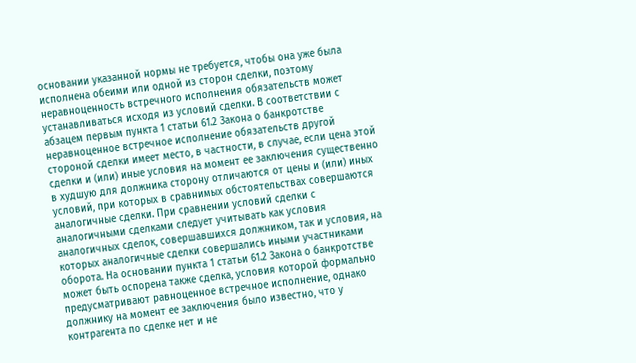основании указанной нормы не требуется, чтобы она уже была исполнена обеими или одной из сторон сделки, поэтому неравноценность встречного исполнения обязательств может устанавливаться исходя из условий сделки. В соответствии с абзацем первым пункта 1 статьи 61.2 Закона о банкротстве неравноценное встречное исполнение обязательств другой стороной сделки имеет место, в частности, в случае, если цена этой сделки и (или) иные условия на момент ее заключения существенно в худшую для должника сторону отличаются от цены и (или) иных условий, при которых в сравнимых обстоятельствах совершаются аналогичные сделки. При сравнении условий сделки с аналогичными сделками следует учитывать как условия аналогичных сделок, совершавшихся должником, так и условия, на которых аналогичные сделки совершались иными участниками оборота. На основании пункта 1 статьи 61.2 Закона о банкротстве может быть оспорена также сделка, условия которой формально предусматривают равноценное встречное исполнение, однако должнику на момент ее заключения было известно, что у контрагента по сделке нет и не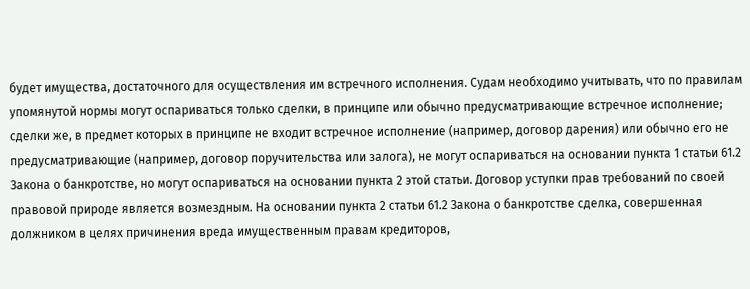будет имущества, достаточного для осуществления им встречного исполнения. Судам необходимо учитывать, что по правилам упомянутой нормы могут оспариваться только сделки, в принципе или обычно предусматривающие встречное исполнение; сделки же, в предмет которых в принципе не входит встречное исполнение (например, договор дарения) или обычно его не предусматривающие (например, договор поручительства или залога), не могут оспариваться на основании пункта 1 статьи 61.2 Закона о банкротстве, но могут оспариваться на основании пункта 2 этой статьи. Договор уступки прав требований по своей правовой природе является возмездным. На основании пункта 2 статьи 61.2 Закона о банкротстве сделка, совершенная должником в целях причинения вреда имущественным правам кредиторов,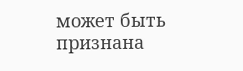может быть признана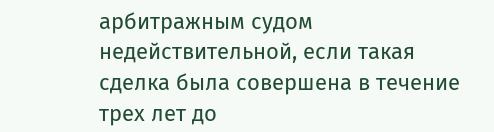арбитражным судом недействительной, если такая сделка была совершена в течение трех лет до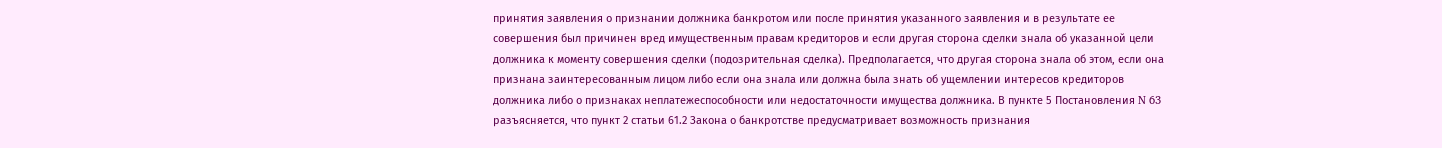принятия заявления о признании должника банкротом или после принятия указанного заявления и в результате ее совершения был причинен вред имущественным правам кредиторов и если другая сторона сделки знала об указанной цели должника к моменту совершения сделки (подозрительная сделка). Предполагается, что другая сторона знала об этом, если она признана заинтересованным лицом либо если она знала или должна была знать об ущемлении интересов кредиторов должника либо о признаках неплатежеспособности или недостаточности имущества должника. В пункте 5 Постановления N 63 разъясняется, что пункт 2 статьи 61.2 Закона о банкротстве предусматривает возможность признания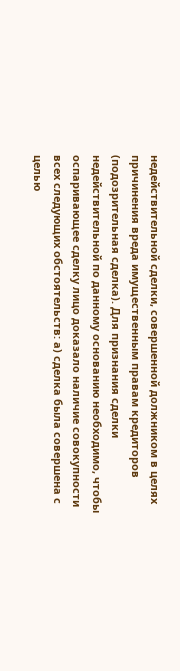недействительной сделки, совершенной должником в целях причинения вреда имущественным правам кредиторов (подозрительная сделка). Для признания сделки недействительной по данному основанию необходимо, чтобы оспаривающее сделку лицо доказало наличие совокупности всех следующих обстоятельств: а) сделка была совершена с целью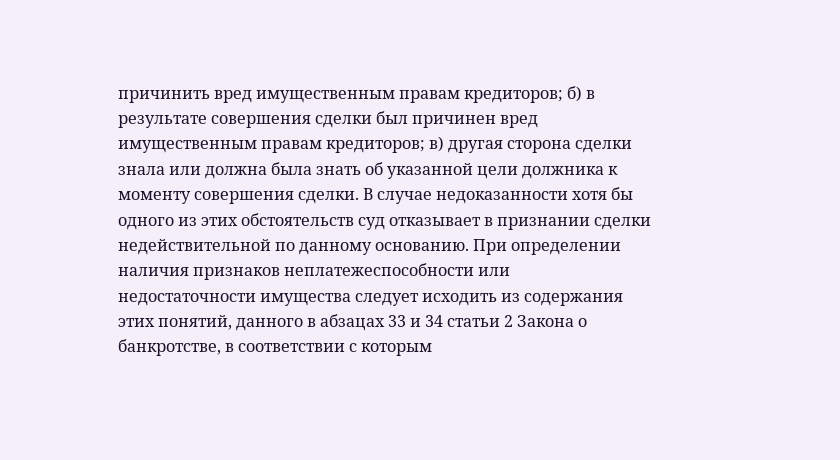причинить вред имущественным правам кредиторов; б) в результате совершения сделки был причинен вред имущественным правам кредиторов; в) другая сторона сделки знала или должна была знать об указанной цели должника к моменту совершения сделки. В случае недоказанности хотя бы одного из этих обстоятельств суд отказывает в признании сделки недействительной по данному основанию. При определении наличия признаков неплатежеспособности или недостаточности имущества следует исходить из содержания этих понятий, данного в абзацах 33 и 34 статьи 2 Закона о банкротстве, в соответствии с которым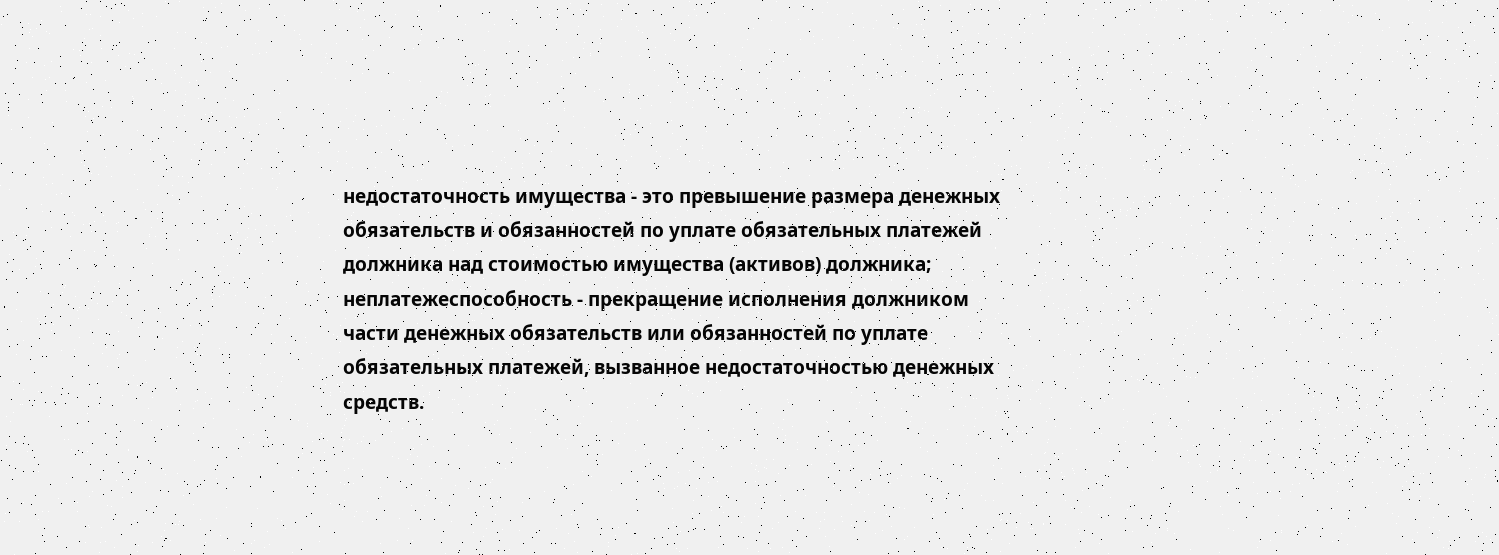недостаточность имущества - это превышение размера денежных обязательств и обязанностей по уплате обязательных платежей должника над стоимостью имущества (активов) должника; неплатежеспособность - прекращение исполнения должником части денежных обязательств или обязанностей по уплате обязательных платежей, вызванное недостаточностью денежных средств.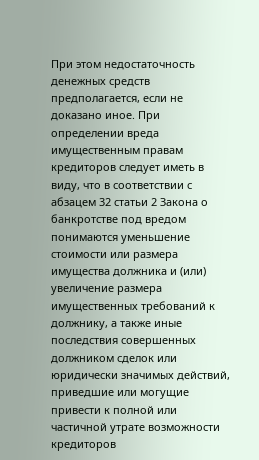При этом недостаточность денежных средств предполагается, если не доказано иное. При определении вреда имущественным правам кредиторов следует иметь в виду, что в соответствии с абзацем 32 статьи 2 Закона о банкротстве под вредом понимаются уменьшение стоимости или размера имущества должника и (или) увеличение размера имущественных требований к должнику, а также иные последствия совершенных должником сделок или юридически значимых действий, приведшие или могущие привести к полной или частичной утрате возможности кредиторов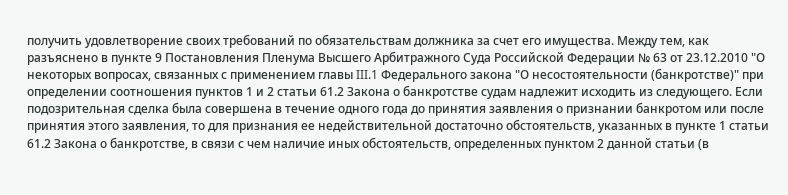получить удовлетворение своих требований по обязательствам должника за счет его имущества. Между тем, как разъяснено в пункте 9 Постановления Пленума Высшего Арбитражного Суда Российской Федерации № 63 от 23.12.2010 "О некоторых вопросах, связанных с применением главы III.1 Федерального закона "О несостоятельности (банкротстве)" при определении соотношения пунктов 1 и 2 статьи 61.2 Закона о банкротстве судам надлежит исходить из следующего. Если подозрительная сделка была совершена в течение одного года до принятия заявления о признании банкротом или после принятия этого заявления, то для признания ее недействительной достаточно обстоятельств, указанных в пункте 1 статьи 61.2 Закона о банкротстве, в связи с чем наличие иных обстоятельств, определенных пунктом 2 данной статьи (в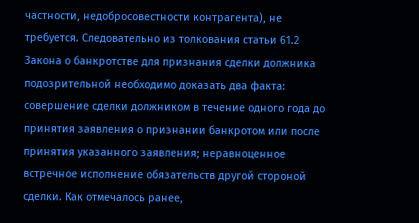частности, недобросовестности контрагента), не требуется. Следовательно из толкования статьи 61.2 Закона о банкротстве для признания сделки должника подозрительной необходимо доказать два факта: совершение сделки должником в течение одного года до принятия заявления о признании банкротом или после принятия указанного заявления; неравноценное встречное исполнение обязательств другой стороной сделки. Как отмечалось ранее,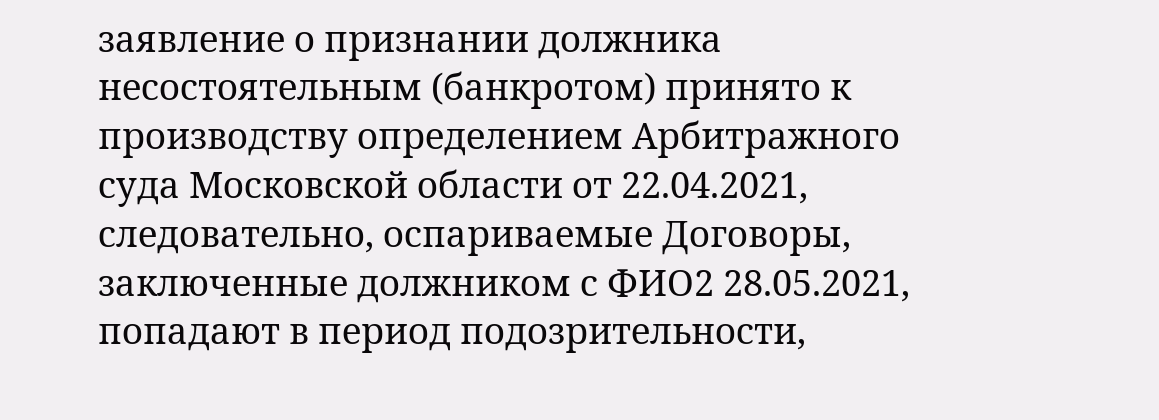заявление о признании должника несостоятельным (банкротом) принято к производству определением Арбитражного суда Московской области от 22.04.2021, следовательно, оспариваемые Договоры, заключенные должником с ФИО2 28.05.2021, попадают в период подозрительности,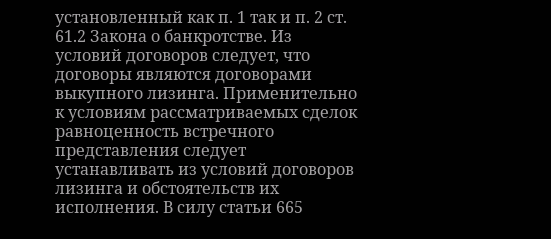установленный как п. 1 так и п. 2 ст. 61.2 Закона о банкротстве. Из условий договоров следует, что договоры являются договорами выкупного лизинга. Применительно к условиям рассматриваемых сделок равноценность встречного представления следует устанавливать из условий договоров лизинга и обстоятельств их исполнения. В силу статьи 665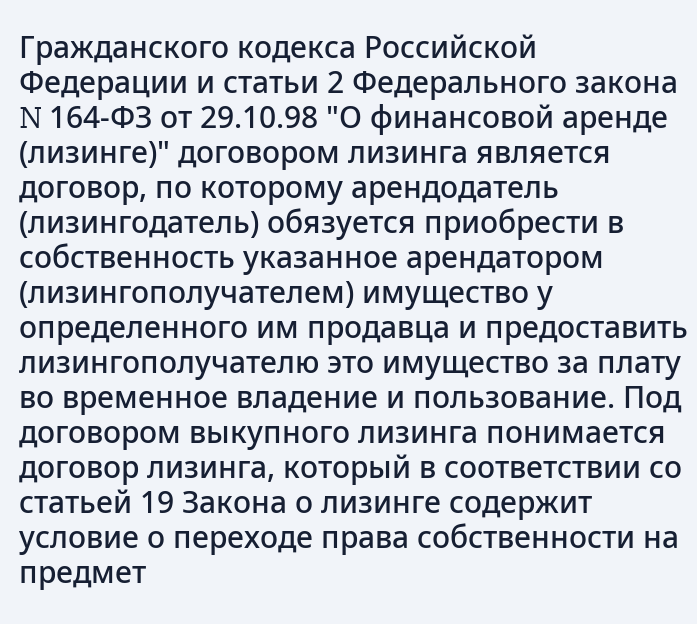Гражданского кодекса Российской Федерации и статьи 2 Федерального закона N 164-ФЗ от 29.10.98 "О финансовой аренде (лизинге)" договором лизинга является договор, по которому арендодатель (лизингодатель) обязуется приобрести в собственность указанное арендатором (лизингополучателем) имущество у определенного им продавца и предоставить лизингополучателю это имущество за плату во временное владение и пользование. Под договором выкупного лизинга понимается договор лизинга, который в соответствии со статьей 19 Закона о лизинге содержит условие о переходе права собственности на предмет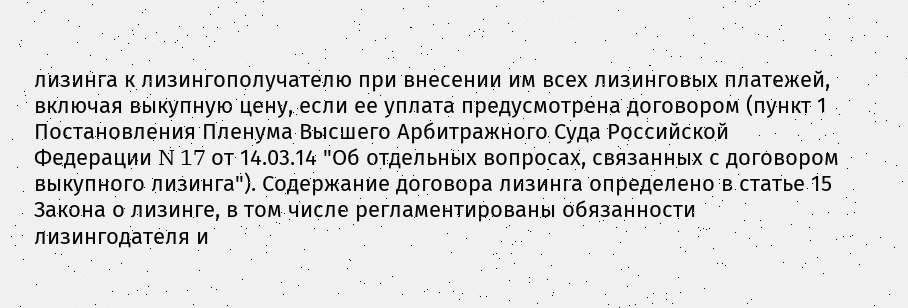лизинга к лизингополучателю при внесении им всех лизинговых платежей, включая выкупную цену, если ее уплата предусмотрена договором (пункт 1 Постановления Пленума Высшего Арбитражного Суда Российской Федерации N 17 от 14.03.14 "Об отдельных вопросах, связанных с договором выкупного лизинга"). Содержание договора лизинга определено в статье 15 Закона о лизинге, в том числе регламентированы обязанности лизингодателя и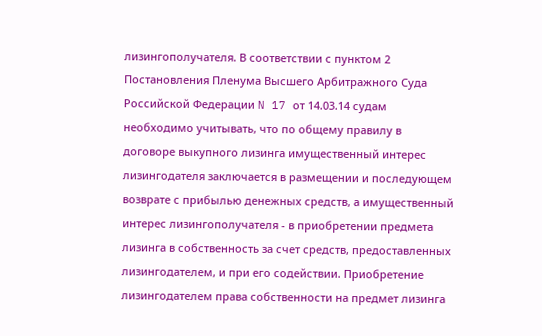лизингополучателя. В соответствии с пунктом 2 Постановления Пленума Высшего Арбитражного Суда Российской Федерации N 17 от 14.03.14 судам необходимо учитывать, что по общему правилу в договоре выкупного лизинга имущественный интерес лизингодателя заключается в размещении и последующем возврате с прибылью денежных средств, а имущественный интерес лизингополучателя - в приобретении предмета лизинга в собственность за счет средств, предоставленных лизингодателем, и при его содействии. Приобретение лизингодателем права собственности на предмет лизинга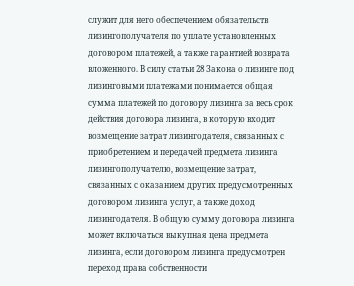служит для него обеспечением обязательств лизингополучателя по уплате установленных договором платежей, а также гарантией возврата вложенного. В силу статьи 28 Закона о лизинге под лизинговыми платежами понимается общая сумма платежей по договору лизинга за весь срок действия договора лизинга, в которую входит возмещение затрат лизингодателя, связанных с приобретением и передачей предмета лизинга лизингополучателю, возмещение затрат, связанных с оказанием других предусмотренных договором лизинга услуг, а также доход лизингодателя. В общую сумму договора лизинга может включаться выкупная цена предмета лизинга, если договором лизинга предусмотрен переход права собственности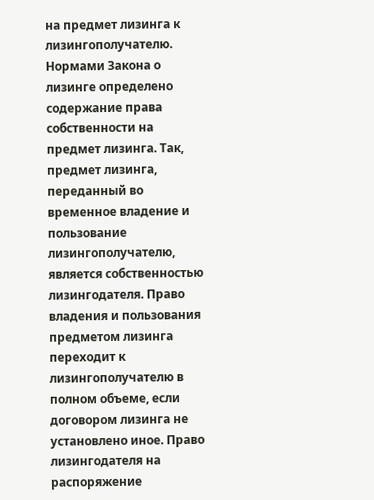на предмет лизинга к лизингополучателю. Нормами Закона о лизинге определено содержание права собственности на предмет лизинга. Так, предмет лизинга, переданный во временное владение и пользование лизингополучателю, является собственностью лизингодателя. Право владения и пользования предметом лизинга переходит к лизингополучателю в полном объеме, если договором лизинга не установлено иное. Право лизингодателя на распоряжение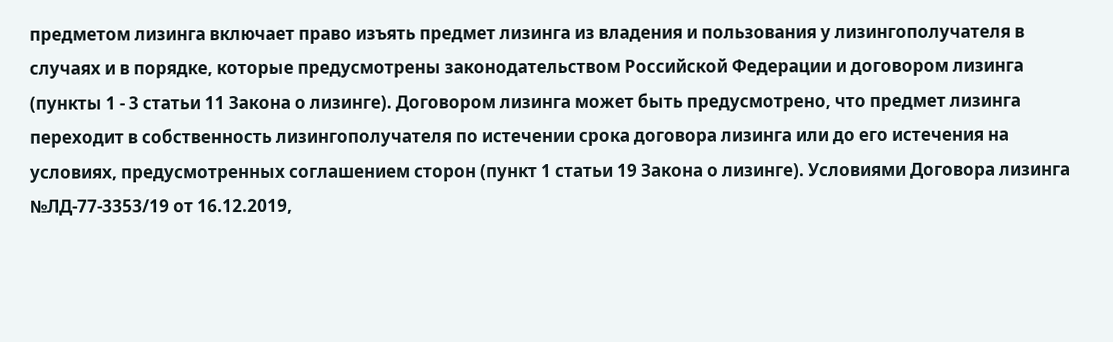предметом лизинга включает право изъять предмет лизинга из владения и пользования у лизингополучателя в случаях и в порядке, которые предусмотрены законодательством Российской Федерации и договором лизинга (пункты 1 - 3 статьи 11 Закона о лизинге). Договором лизинга может быть предусмотрено, что предмет лизинга переходит в собственность лизингополучателя по истечении срока договора лизинга или до его истечения на условиях, предусмотренных соглашением сторон (пункт 1 статьи 19 Закона о лизинге). Условиями Договора лизинга №ЛД-77-3353/19 от 16.12.2019,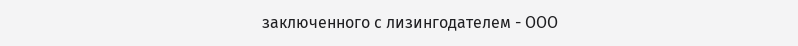заключенного с лизингодателем - ООО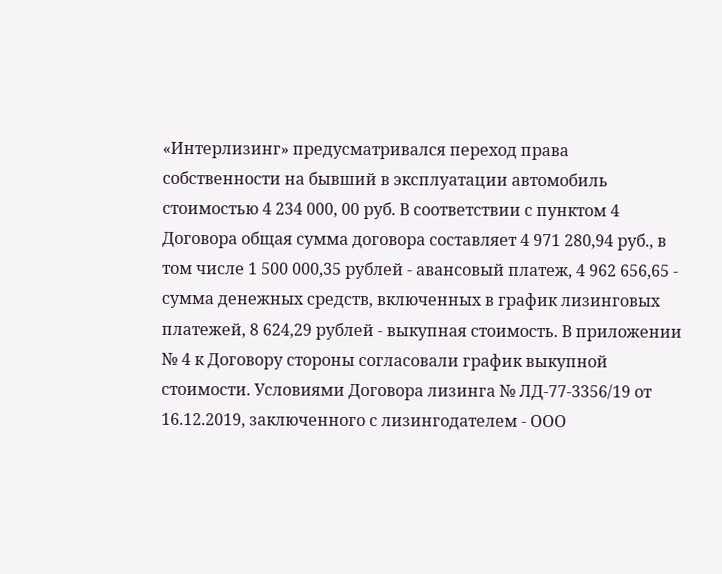«Интерлизинг» предусматривался переход права собственности на бывший в эксплуатации автомобиль стоимостью 4 234 000, 00 руб. В соответствии с пунктом 4 Договора общая сумма договора составляет 4 971 280,94 руб., в том числе 1 500 000,35 рублей - авансовый платеж, 4 962 656,65 - сумма денежных средств, включенных в график лизинговых платежей, 8 624,29 рублей - выкупная стоимость. В приложении № 4 к Договору стороны согласовали график выкупной стоимости. Условиями Договора лизинга № ЛД-77-3356/19 от 16.12.2019, заключенного с лизингодателем - ООО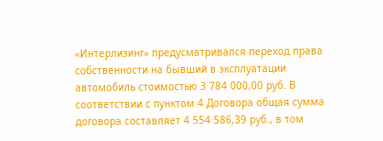«Интерлизинг» предусматривался переход права собственности на бывший в эксплуатации автомобиль стоимостью 3 784 000,00 руб. В соответствии с пунктом 4 Договора общая сумма договора составляет 4 554 586,39 руб., в том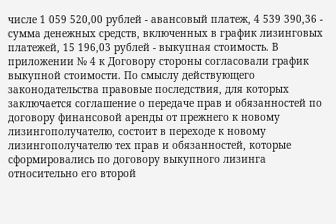числе 1 059 520,00 рублей - авансовый платеж, 4 539 390,36 - сумма денежных средств, включенных в график лизинговых платежей, 15 196,03 рублей - выкупная стоимость. В приложении № 4 к Договору стороны согласовали график выкупной стоимости. По смыслу действующего законодательства правовые последствия, для которых заключается соглашение о передаче прав и обязанностей по договору финансовой аренды от прежнего к новому лизингополучателю, состоит в переходе к новому лизингополучателю тех прав и обязанностей, которые сформировались по договору выкупного лизинга относительно его второй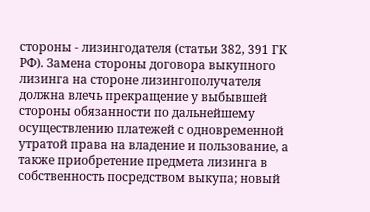стороны - лизингодателя (статьи 382, 391 ГК РФ). Замена стороны договора выкупного лизинга на стороне лизингополучателя должна влечь прекращение у выбывшей стороны обязанности по дальнейшему осуществлению платежей с одновременной утратой права на владение и пользование, а также приобретение предмета лизинга в собственность посредством выкупа; новый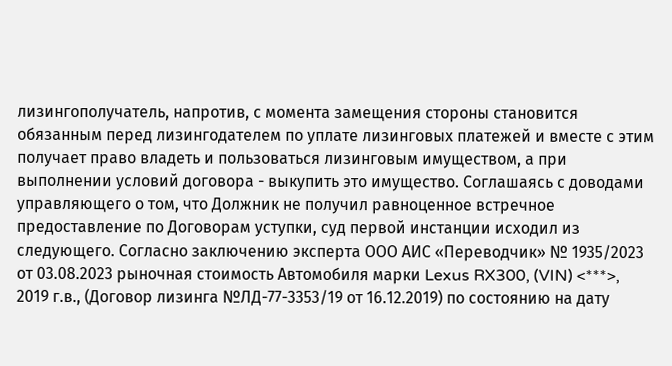лизингополучатель, напротив, с момента замещения стороны становится обязанным перед лизингодателем по уплате лизинговых платежей и вместе с этим получает право владеть и пользоваться лизинговым имуществом, а при выполнении условий договора - выкупить это имущество. Соглашаясь с доводами управляющего о том, что Должник не получил равноценное встречное предоставление по Договорам уступки, суд первой инстанции исходил из следующего. Согласно заключению эксперта ООО АИС «Переводчик» № 1935/2023 от 03.08.2023 рыночная стоимость Автомобиля марки Lexus RX300, (VIN) <***>, 2019 г.в., (Договор лизинга №ЛД-77-3353/19 от 16.12.2019) по состоянию на дату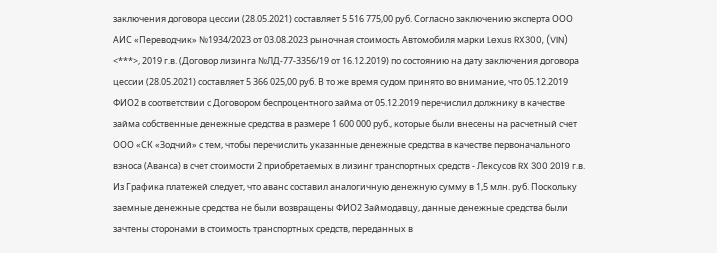заключения договора цессии (28.05.2021) составляет 5 516 775,00 руб. Согласно заключению эксперта ООО АИС «Переводчик» №1934/2023 от 03.08.2023 рыночная стоимость Автомобиля марки Lexus RX300, (VIN) <***>, 2019 г.в. (Договор лизинга №ЛД-77-3356/19 от 16.12.2019) по состоянию на дату заключения договора цессии (28.05.2021) составляет 5 366 025,00 руб. В то же время судом принято во внимание, что 05.12.2019 ФИО2 в соответствии с Договором беспроцентного займа от 05.12.2019 перечислил должнику в качестве займа собственные денежные средства в размере 1 600 000 руб., которые были внесены на расчетный счет ООО «СК «Зодчий» с тем, чтобы перечислить указанные денежные средства в качестве первоначального взноса (Аванса) в счет стоимости 2 приобретаемых в лизинг транспортных средств - Лексусов RX 300 2019 г.в. Из Графика платежей следует, что аванс составил аналогичную денежную сумму в 1,5 млн. руб. Поскольку заемные денежные средства не были возвращены ФИО2 Займодавцу, данные денежные средства были зачтены сторонами в стоимость транспортных средств, переданных в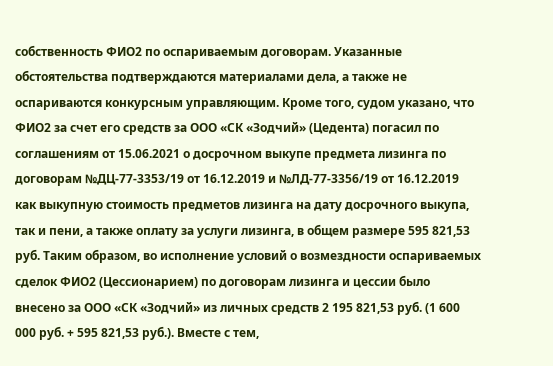собственность ФИО2 по оспариваемым договорам. Указанные обстоятельства подтверждаются материалами дела, а также не оспариваются конкурсным управляющим. Кроме того, судом указано, что ФИО2 за счет его средств за ООО «СК «Зодчий» (Цедента) погасил по соглашениям от 15.06.2021 о досрочном выкупе предмета лизинга по договорам №ДЦ-77-3353/19 от 16.12.2019 и №ЛД-77-3356/19 от 16.12.2019 как выкупную стоимость предметов лизинга на дату досрочного выкупа, так и пени, а также оплату за услуги лизинга, в общем размере 595 821,53 руб. Таким образом, во исполнение условий о возмездности оспариваемых сделок ФИО2 (Цессионарием) по договорам лизинга и цессии было внесено за ООО «СК «Зодчий» из личных средств 2 195 821,53 руб. (1 600 000 руб. + 595 821,53 руб.). Вместе с тем,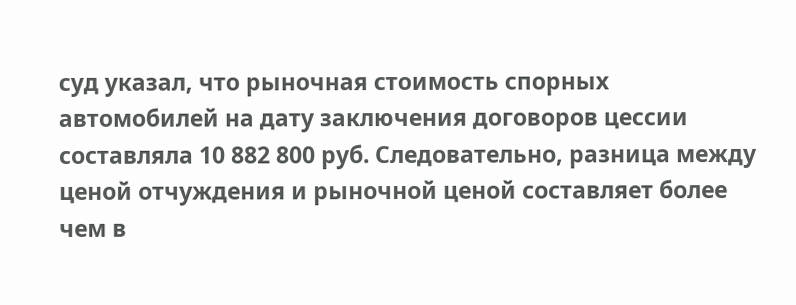суд указал, что рыночная стоимость спорных автомобилей на дату заключения договоров цессии составляла 10 882 800 руб. Следовательно, разница между ценой отчуждения и рыночной ценой составляет более чем в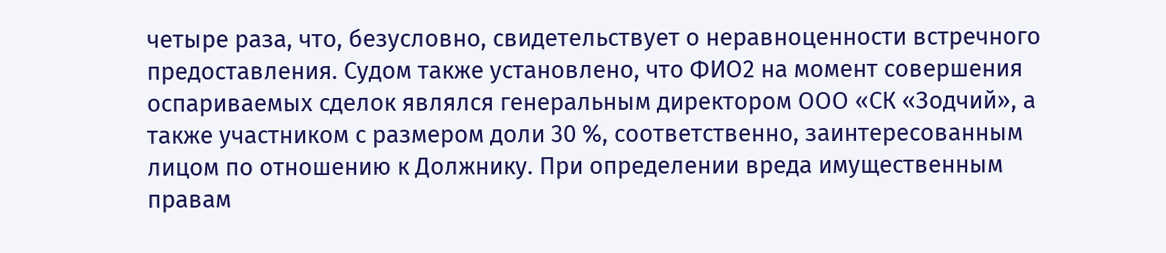четыре раза, что, безусловно, свидетельствует о неравноценности встречного предоставления. Судом также установлено, что ФИО2 на момент совершения оспариваемых сделок являлся генеральным директором ООО «СК «Зодчий», а также участником с размером доли 30 %, соответственно, заинтересованным лицом по отношению к Должнику. При определении вреда имущественным правам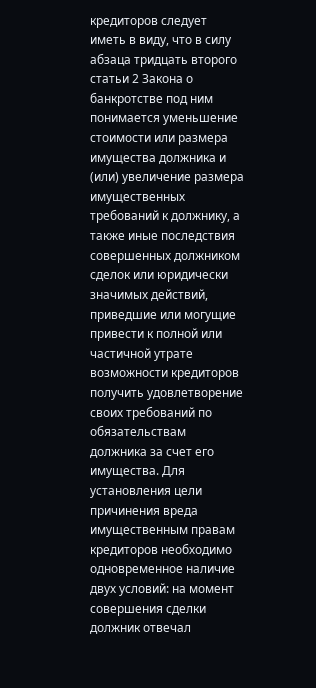кредиторов следует иметь в виду, что в силу абзаца тридцать второго статьи 2 Закона о банкротстве под ним понимается уменьшение стоимости или размера имущества должника и (или) увеличение размера имущественных требований к должнику, а также иные последствия совершенных должником сделок или юридически значимых действий, приведшие или могущие привести к полной или частичной утрате возможности кредиторов получить удовлетворение своих требований по обязательствам должника за счет его имущества. Для установления цели причинения вреда имущественным правам кредиторов необходимо одновременное наличие двух условий: на момент совершения сделки должник отвечал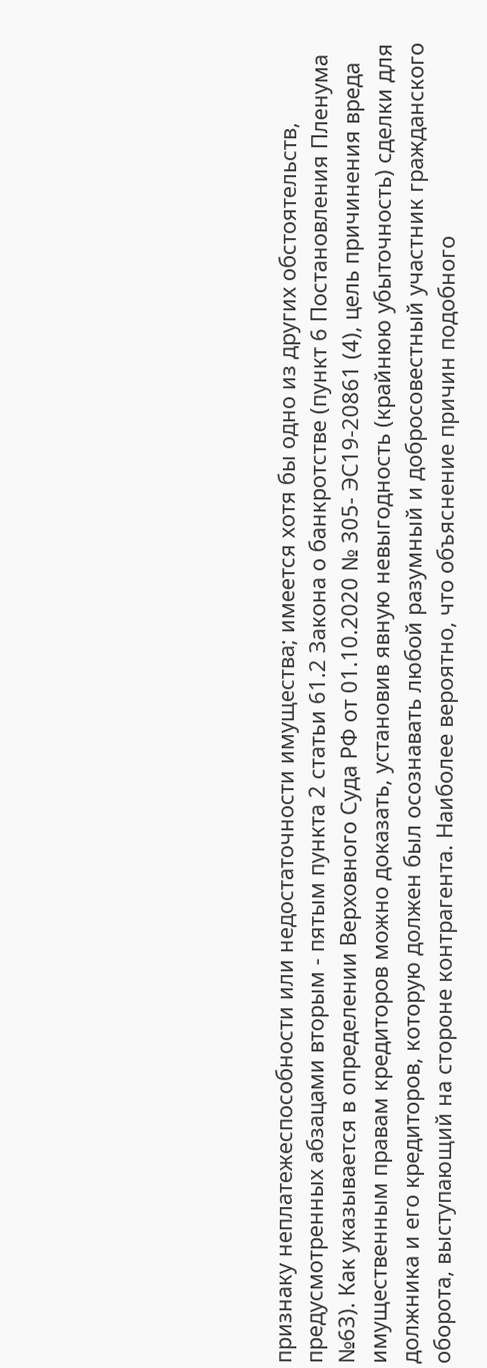признаку неплатежеспособности или недостаточности имущества; имеется хотя бы одно из других обстоятельств, предусмотренных абзацами вторым - пятым пункта 2 статьи 61.2 Закона о банкротстве (пункт 6 Постановления Пленума №63). Как указывается в определении Верховного Суда РФ от 01.10.2020 № 305- ЭС19-20861 (4), цель причинения вреда имущественным правам кредиторов можно доказать, установив явную невыгодность (крайнюю убыточность) сделки для должника и его кредиторов, которую должен был осознавать любой разумный и добросовестный участник гражданского оборота, выступающий на стороне контрагента. Наиболее вероятно, что объяснение причин подобного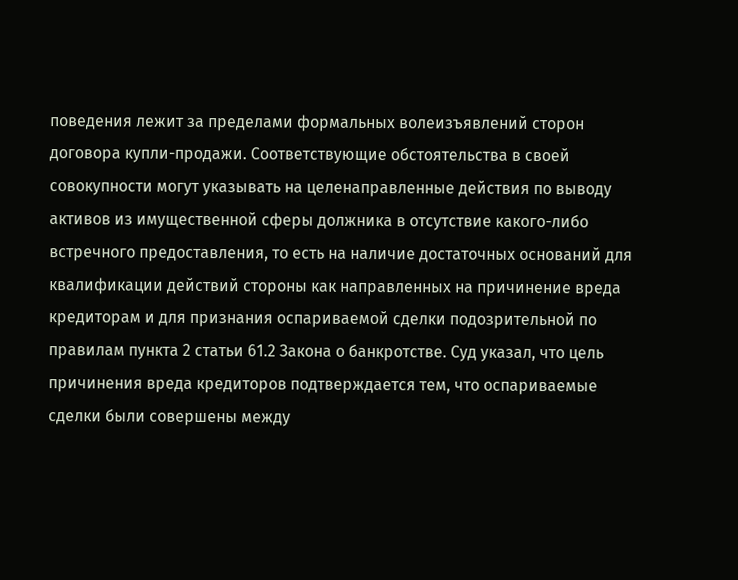поведения лежит за пределами формальных волеизъявлений сторон договора купли-продажи. Соответствующие обстоятельства в своей совокупности могут указывать на целенаправленные действия по выводу активов из имущественной сферы должника в отсутствие какого-либо встречного предоставления, то есть на наличие достаточных оснований для квалификации действий стороны как направленных на причинение вреда кредиторам и для признания оспариваемой сделки подозрительной по правилам пункта 2 статьи 61.2 Закона о банкротстве. Суд указал, что цель причинения вреда кредиторов подтверждается тем, что оспариваемые сделки были совершены между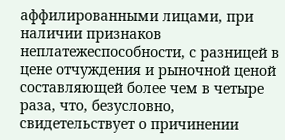аффилированными лицами, при наличии признаков неплатежеспособности, с разницей в цене отчуждения и рыночной ценой составляющей более чем в четыре раза, что, безусловно, свидетельствует о причинении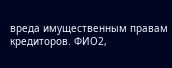вреда имущественным правам кредиторов. ФИО2,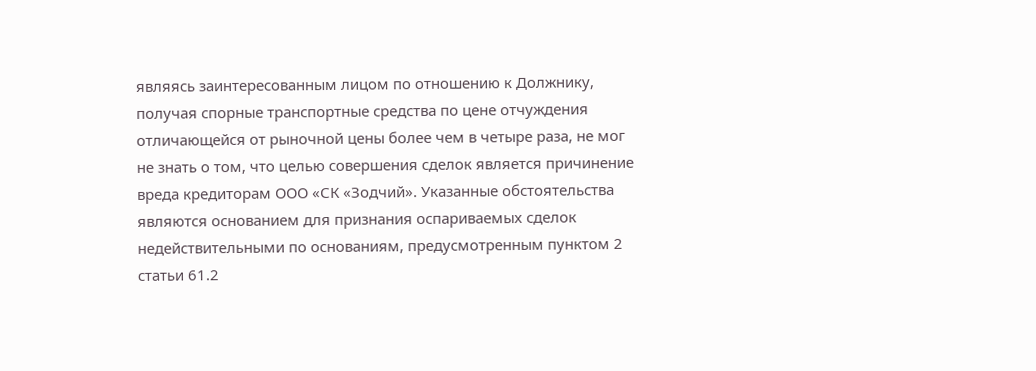являясь заинтересованным лицом по отношению к Должнику, получая спорные транспортные средства по цене отчуждения отличающейся от рыночной цены более чем в четыре раза, не мог не знать о том, что целью совершения сделок является причинение вреда кредиторам ООО «СК «Зодчий». Указанные обстоятельства являются основанием для признания оспариваемых сделок недействительными по основаниям, предусмотренным пунктом 2 статьи 61.2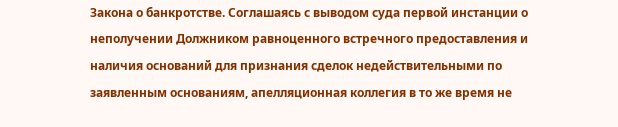Закона о банкротстве. Соглашаясь с выводом суда первой инстанции о неполучении Должником равноценного встречного предоставления и наличия оснований для признания сделок недействительными по заявленным основаниям, апелляционная коллегия в то же время не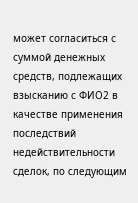может согласиться с суммой денежных средств, подлежащих взысканию с ФИО2 в качестве применения последствий недействительности сделок, по следующим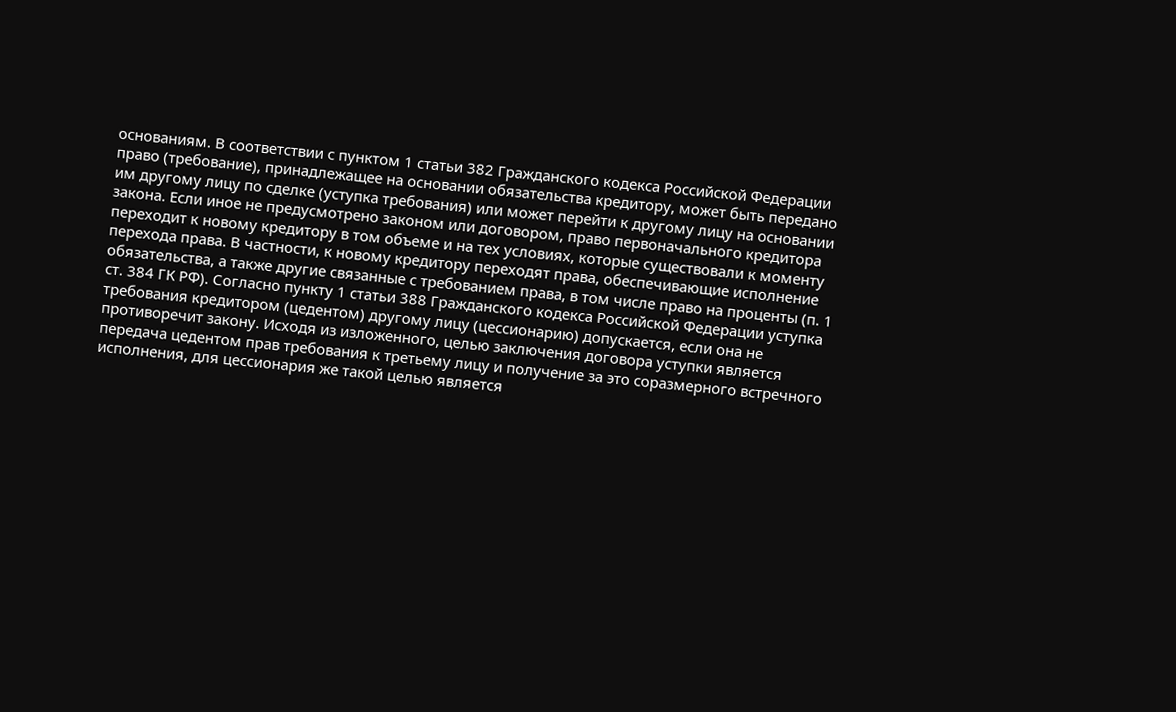основаниям. В соответствии с пунктом 1 статьи 382 Гражданского кодекса Российской Федерации право (требование), принадлежащее на основании обязательства кредитору, может быть передано им другому лицу по сделке (уступка требования) или может перейти к другому лицу на основании закона. Если иное не предусмотрено законом или договором, право первоначального кредитора переходит к новому кредитору в том объеме и на тех условиях, которые существовали к моменту перехода права. В частности, к новому кредитору переходят права, обеспечивающие исполнение обязательства, а также другие связанные с требованием права, в том числе право на проценты (п. 1 ст. 384 ГК РФ). Согласно пункту 1 статьи 388 Гражданского кодекса Российской Федерации уступка требования кредитором (цедентом) другому лицу (цессионарию) допускается, если она не противоречит закону. Исходя из изложенного, целью заключения договора уступки является передача цедентом прав требования к третьему лицу и получение за это соразмерного встречного исполнения, для цессионария же такой целью является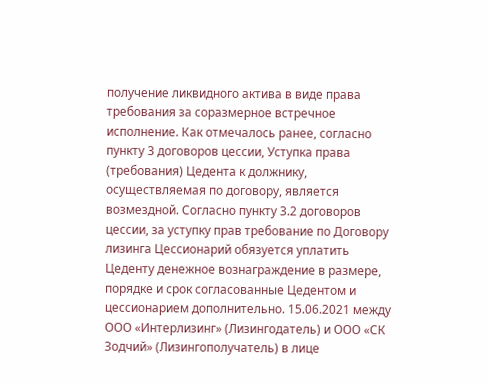получение ликвидного актива в виде права требования за соразмерное встречное исполнение. Как отмечалось ранее, согласно пункту 3 договоров цессии, Уступка права (требования) Цедента к должнику, осуществляемая по договору, является возмездной. Согласно пункту 3.2 договоров цессии, за уступку прав требование по Договору лизинга Цессионарий обязуется уплатить Цеденту денежное вознаграждение в размере, порядке и срок согласованные Цедентом и цессионарием дополнительно. 15.06.2021 между ООО «Интерлизинг» (Лизингодатель) и ООО «СК Зодчий» (Лизингополучатель) в лице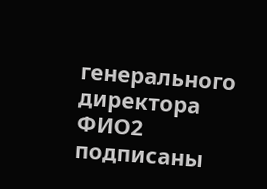генерального директора ФИО2 подписаны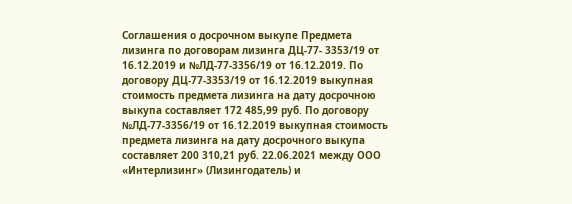Соглашения о досрочном выкупе Предмета лизинга по договорам лизинга ДЦ-77- 3353/19 от 16.12.2019 и №ЛД-77-3356/19 от 16.12.2019. По договору ДЦ-77-3353/19 от 16.12.2019 выкупная стоимость предмета лизинга на дату досрочною выкупа составляет 172 485,99 руб. По договору №ЛД-77-3356/19 от 16.12.2019 выкупная стоимость предмета лизинга на дату досрочного выкупа составляет 200 310,21 руб. 22.06.2021 между ООО «Интерлизинг» (Лизингодатель) и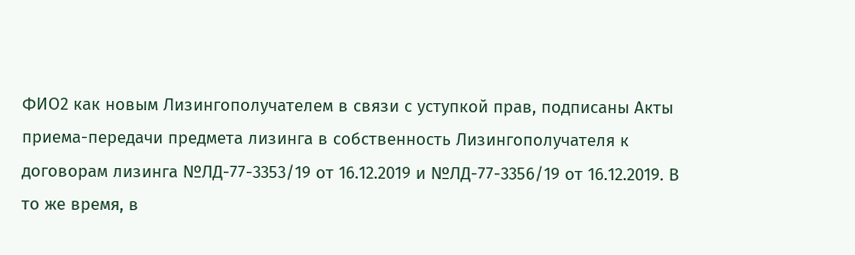ФИО2 как новым Лизингополучателем в связи с уступкой прав, подписаны Акты приема-передачи предмета лизинга в собственность Лизингополучателя к договорам лизинга №ЛД-77-3353/19 от 16.12.2019 и №ЛД-77-3356/19 от 16.12.2019. В то же время, в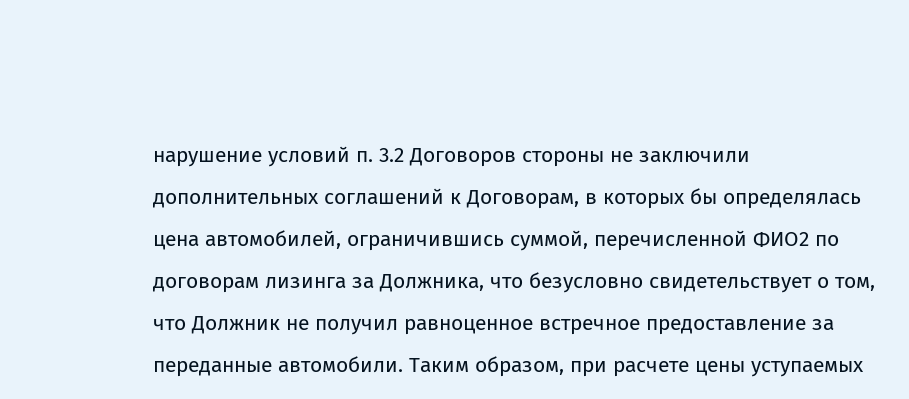нарушение условий п. 3.2 Договоров стороны не заключили дополнительных соглашений к Договорам, в которых бы определялась цена автомобилей, ограничившись суммой, перечисленной ФИО2 по договорам лизинга за Должника, что безусловно свидетельствует о том, что Должник не получил равноценное встречное предоставление за переданные автомобили. Таким образом, при расчете цены уступаемых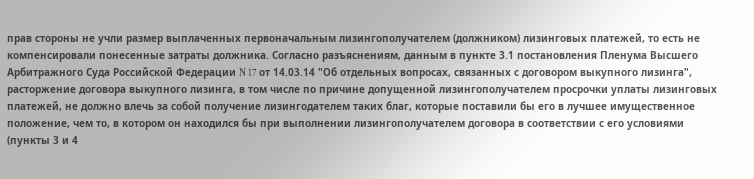прав стороны не учли размер выплаченных первоначальным лизингополучателем (должником) лизинговых платежей, то есть не компенсировали понесенные затраты должника. Согласно разъяснениям, данным в пункте 3.1 постановления Пленума Высшего Арбитражного Суда Российской Федерации N 17 от 14.03.14 "Об отдельных вопросах, связанных с договором выкупного лизинга", расторжение договора выкупного лизинга, в том числе по причине допущенной лизингополучателем просрочки уплаты лизинговых платежей, не должно влечь за собой получение лизингодателем таких благ, которые поставили бы его в лучшее имущественное положение, чем то, в котором он находился бы при выполнении лизингополучателем договора в соответствии с его условиями (пункты 3 и 4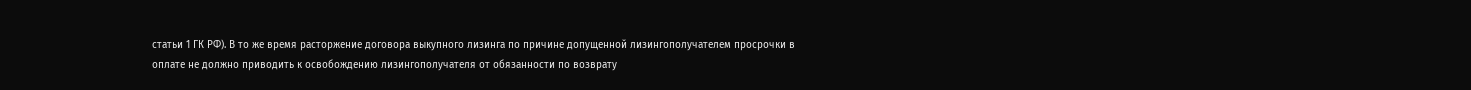статьи 1 ГК РФ). В то же время расторжение договора выкупного лизинга по причине допущенной лизингополучателем просрочки в оплате не должно приводить к освобождению лизингополучателя от обязанности по возврату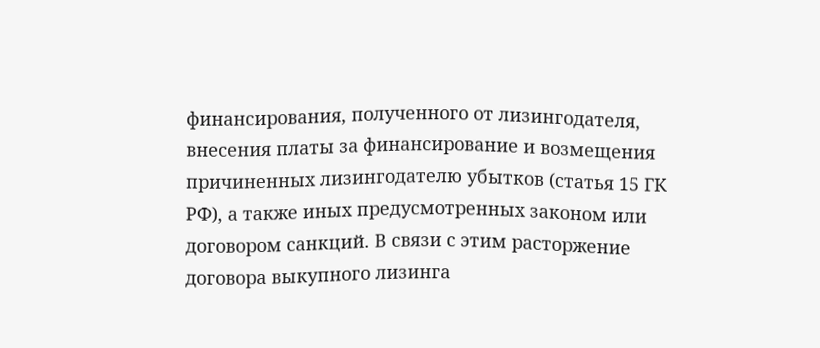финансирования, полученного от лизингодателя, внесения платы за финансирование и возмещения причиненных лизингодателю убытков (статья 15 ГК РФ), а также иных предусмотренных законом или договором санкций. В связи с этим расторжение договора выкупного лизинга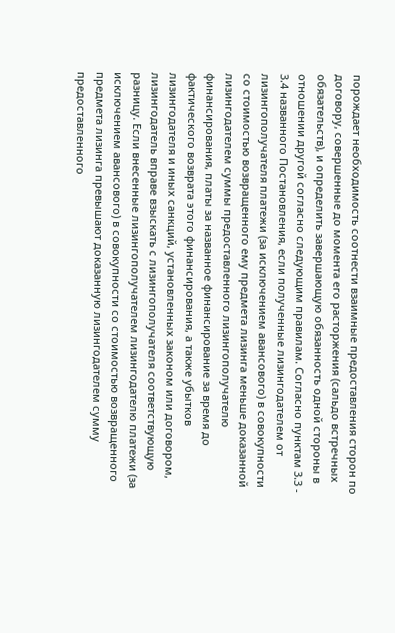порождает необходимость соотнести взаимные предоставления сторон по договору, совершенные до момента его расторжения (сальдо встречных обязательств), и определить завершающую обязанность одной стороны в отношении другой согласно следующим правилам. Согласно пунктам 3.3 - 3.4 названного Постановления, если полученные лизингодателем от лизингополучателя платежи (за исключением авансового) в совокупности со стоимостью возвращенного ему предмета лизинга меньше доказанной лизингодателем суммы предоставленного лизингополучателю финансирования, платы за названное финансирование за время до фактического возврата этого финансирования, а также убытков лизингодателя и иных санкций, установленных законом или договором, лизингодатель вправе взыскать с лизингополучателя соответствующую разницу. Если внесенные лизингополучателем лизингодателю платежи (за исключением авансового) в совокупности со стоимостью возвращенного предмета лизинга превышают доказанную лизингодателем сумму предоставленного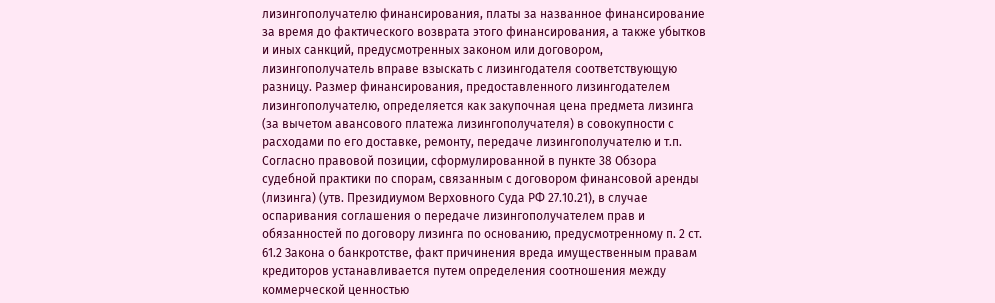лизингополучателю финансирования, платы за названное финансирование за время до фактического возврата этого финансирования, а также убытков и иных санкций, предусмотренных законом или договором, лизингополучатель вправе взыскать с лизингодателя соответствующую разницу. Размер финансирования, предоставленного лизингодателем лизингополучателю, определяется как закупочная цена предмета лизинга (за вычетом авансового платежа лизингополучателя) в совокупности с расходами по его доставке, ремонту, передаче лизингополучателю и т.п. Согласно правовой позиции, сформулированной в пункте 38 Обзора судебной практики по спорам, связанным с договором финансовой аренды (лизинга) (утв. Президиумом Верховного Суда РФ 27.10.21), в случае оспаривания соглашения о передаче лизингополучателем прав и обязанностей по договору лизинга по основанию, предусмотренному п. 2 ст. 61.2 Закона о банкротстве, факт причинения вреда имущественным правам кредиторов устанавливается путем определения соотношения между коммерческой ценностью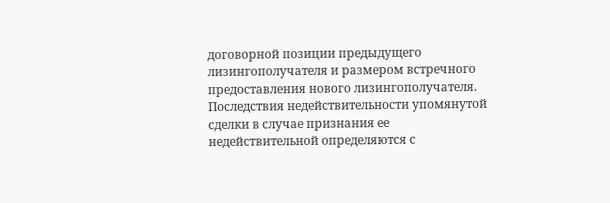договорной позиции предыдущего лизингополучателя и размером встречного предоставления нового лизингополучателя. Последствия недействительности упомянутой сделки в случае признания ее недействительной определяются с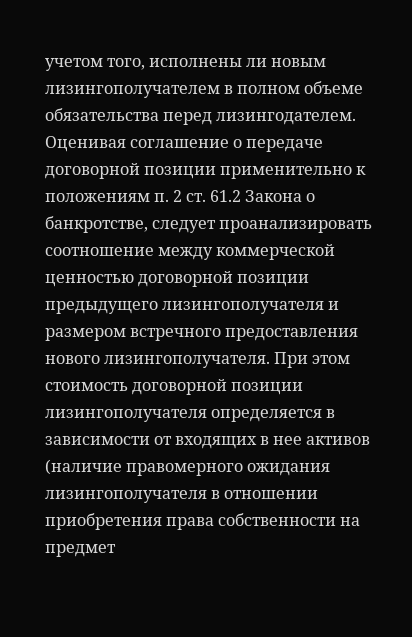учетом того, исполнены ли новым лизингополучателем в полном объеме обязательства перед лизингодателем. Оценивая соглашение о передаче договорной позиции применительно к положениям п. 2 ст. 61.2 Закона о банкротстве, следует проанализировать соотношение между коммерческой ценностью договорной позиции предыдущего лизингополучателя и размером встречного предоставления нового лизингополучателя. При этом стоимость договорной позиции лизингополучателя определяется в зависимости от входящих в нее активов (наличие правомерного ожидания лизингополучателя в отношении приобретения права собственности на предмет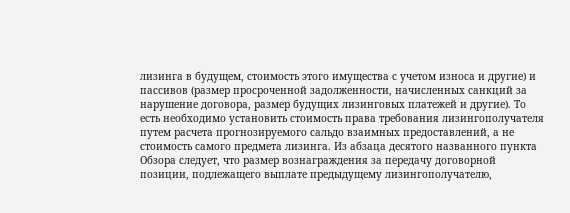лизинга в будущем, стоимость этого имущества с учетом износа и другие) и пассивов (размер просроченной задолженности, начисленных санкций за нарушение договора, размер будущих лизинговых платежей и другие). То есть необходимо установить стоимость права требования лизингополучателя путем расчета прогнозируемого сальдо взаимных предоставлений, а не стоимость самого предмета лизинга. Из абзаца десятого названного пункта Обзора следует, что размер вознаграждения за передачу договорной позиции, подлежащего выплате предыдущему лизингополучателю,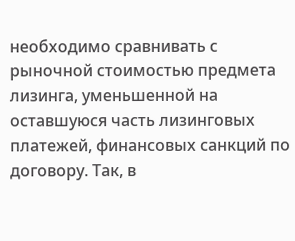необходимо сравнивать с рыночной стоимостью предмета лизинга, уменьшенной на оставшуюся часть лизинговых платежей, финансовых санкций по договору. Так, в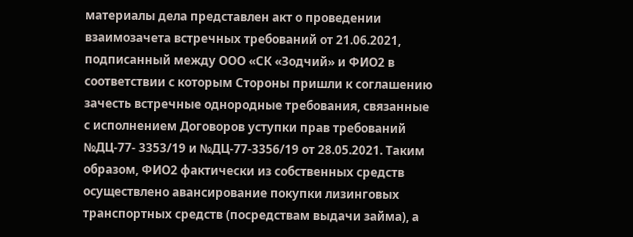материалы дела представлен акт о проведении взаимозачета встречных требований от 21.06.2021, подписанный между ООО «СК «Зодчий» и ФИО2 в соответствии с которым Стороны пришли к соглашению зачесть встречные однородные требования, связанные с исполнением Договоров уступки прав требований №ДЦ-77- 3353/19 и №ДЦ-77-3356/19 от 28.05.2021. Таким образом, ФИО2 фактически из собственных средств осуществлено авансирование покупки лизинговых транспортных средств (посредствам выдачи займа), а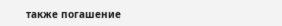также погашение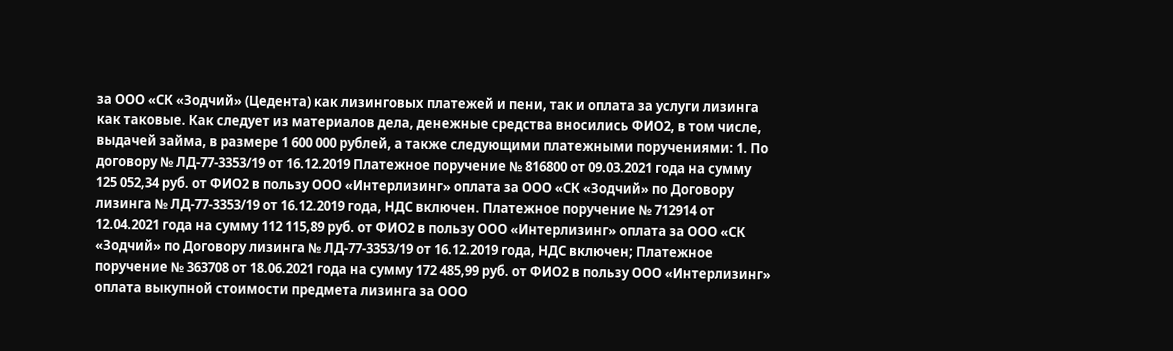за ООО «СК «Зодчий» (Цедента) как лизинговых платежей и пени, так и оплата за услуги лизинга как таковые. Как следует из материалов дела, денежные средства вносились ФИО2, в том числе, выдачей займа, в размере 1 600 000 рублей, а также следующими платежными поручениями: 1. По договору № ЛД-77-3353/19 от 16.12.2019 Платежное поручение № 816800 от 09.03.2021 года на сумму 125 052,34 руб. от ФИО2 в пользу ООО «Интерлизинг» оплата за ООО «СК «Зодчий» по Договору лизинга № ЛД-77-3353/19 от 16.12.2019 года, НДС включен. Платежное поручение № 712914 от 12.04.2021 года на сумму 112 115,89 руб. от ФИО2 в пользу ООО «Интерлизинг» оплата за ООО «СК «Зодчий» по Договору лизинга № ЛД-77-3353/19 от 16.12.2019 года, НДС включен; Платежное поручение № 363708 от 18.06.2021 года на сумму 172 485,99 руб. от ФИО2 в пользу ООО «Интерлизинг» оплата выкупной стоимости предмета лизинга за ООО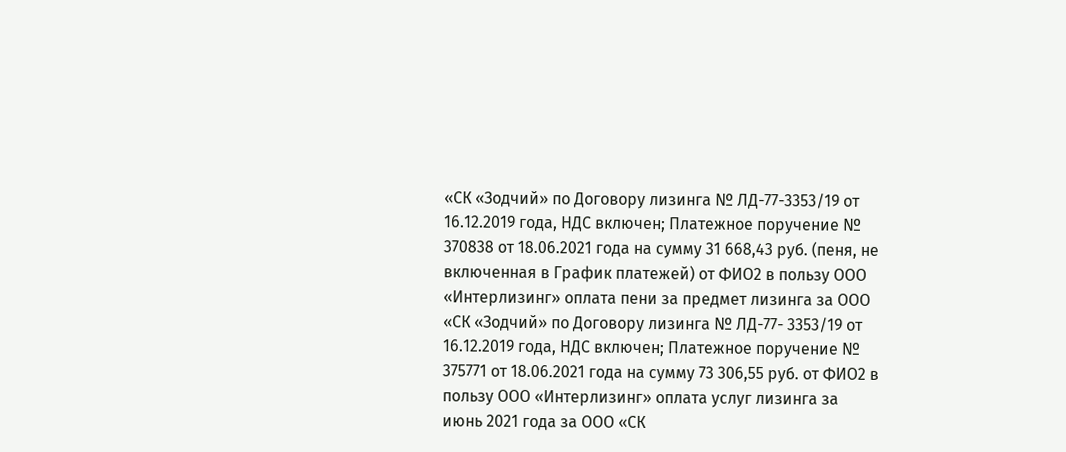«СК «Зодчий» по Договору лизинга № ЛД-77-3353/19 от 16.12.2019 года, НДС включен; Платежное поручение № 370838 от 18.06.2021 года на сумму 31 668,43 руб. (пеня, не включенная в График платежей) от ФИО2 в пользу ООО «Интерлизинг» оплата пени за предмет лизинга за ООО «СК «Зодчий» по Договору лизинга № ЛД-77- 3353/19 от 16.12.2019 года, НДС включен; Платежное поручение № 375771 от 18.06.2021 года на сумму 73 306,55 руб. от ФИО2 в пользу ООО «Интерлизинг» оплата услуг лизинга за июнь 2021 года за ООО «СК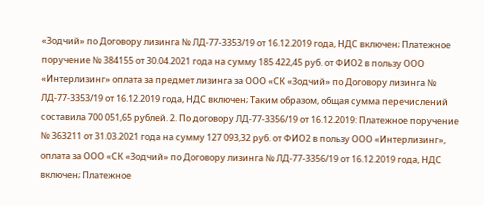«Зодчий» по Договору лизинга № ЛД-77-3353/19 от 16.12.2019 года, НДС включен; Платежное поручение № 384155 от 30.04.2021 года на сумму 185 422,45 руб. от ФИО2 в пользу ООО «Интерлизинг» оплата за предмет лизинга за ООО «СК «Зодчий» по Договору лизинга № ЛД-77-3353/19 от 16.12.2019 года, НДС включен; Таким образом, общая сумма перечислений составила 700 051,65 рублей. 2. По договору ЛД-77-3356/19 от 16.12.2019: Платежное поручение № 363211 от 31.03.2021 года на сумму 127 093,32 руб. от ФИО2 в пользу ООО «Интерлизинг», оплата за ООО «СК «Зодчий» по Договору лизинга № ЛД-77-3356/19 от 16.12.2019 года, НДС включен; Платежное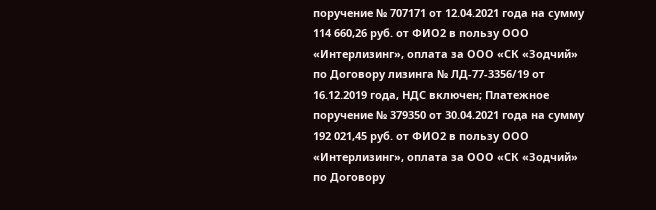поручение № 707171 от 12.04.2021 года на сумму 114 660,26 руб. от ФИО2 в пользу ООО «Интерлизинг», оплата за ООО «СК «Зодчий» по Договору лизинга № ЛД-77-3356/19 от 16.12.2019 года, НДС включен; Платежное поручение № 379350 от 30.04.2021 года на сумму 192 021,45 руб. от ФИО2 в пользу ООО «Интерлизинг», оплата за ООО «СК «Зодчий» по Договору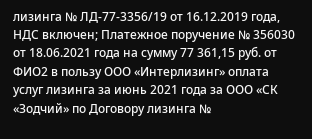лизинга № ЛД-77-3356/19 от 16.12.2019 года, НДС включен; Платежное поручение № 356030 от 18.06.2021 года на сумму 77 361,15 руб. от ФИО2 в пользу ООО «Интерлизинг» оплата услуг лизинга за июнь 2021 года за ООО «СК «Зодчий» по Договору лизинга №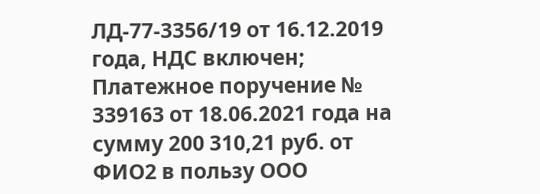ЛД-77-3356/19 от 16.12.2019 года, НДС включен; Платежное поручение № 339163 от 18.06.2021 года на сумму 200 310,21 руб. от ФИО2 в пользу ООО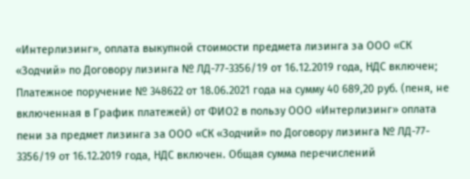«Интерлизинг», оплата выкупной стоимости предмета лизинга за ООО «СК «Зодчий» по Договору лизинга № ЛД-77-3356/19 от 16.12.2019 года, НДС включен; Платежное поручение № 348622 от 18.06.2021 года на сумму 40 689,20 руб. (пеня, не включенная в График платежей) от ФИО2 в пользу ООО «Интерлизинг» оплата пени за предмет лизинга за ООО «СК «Зодчий» по Договору лизинга № ЛД-77- 3356/19 от 16.12.2019 года, НДС включен. Общая сумма перечислений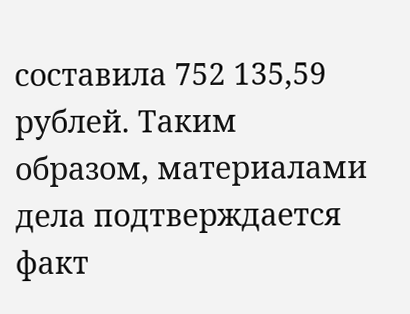составила 752 135,59 рублей. Таким образом, материалами дела подтверждается факт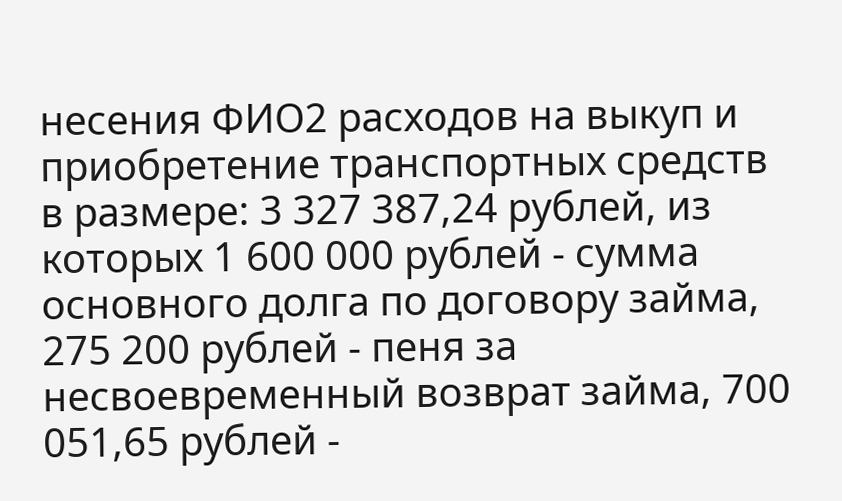несения ФИО2 расходов на выкуп и приобретение транспортных средств в размере: 3 327 387,24 рублей, из которых 1 600 000 рублей - сумма основного долга по договору займа, 275 200 рублей - пеня за несвоевременный возврат займа, 700 051,65 рублей -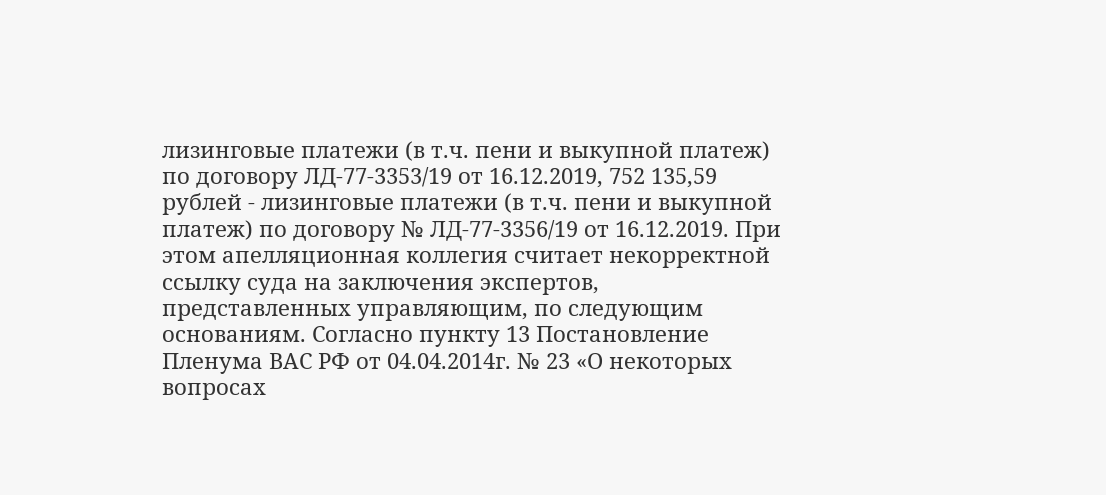лизинговые платежи (в т.ч. пени и выкупной платеж) по договору ЛД-77-3353/19 от 16.12.2019, 752 135,59 рублей - лизинговые платежи (в т.ч. пени и выкупной платеж) по договору № ЛД-77-3356/19 от 16.12.2019. При этом апелляционная коллегия считает некорректной ссылку суда на заключения экспертов, представленных управляющим, по следующим основаниям. Согласно пункту 13 Постановление Пленума ВАС РФ от 04.04.2014г. № 23 «О некоторых вопросах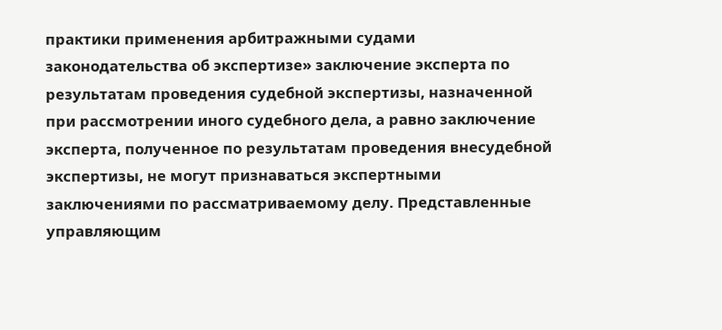практики применения арбитражными судами законодательства об экспертизе» заключение эксперта по результатам проведения судебной экспертизы, назначенной при рассмотрении иного судебного дела, а равно заключение эксперта, полученное по результатам проведения внесудебной экспертизы, не могут признаваться экспертными заключениями по рассматриваемому делу. Представленные управляющим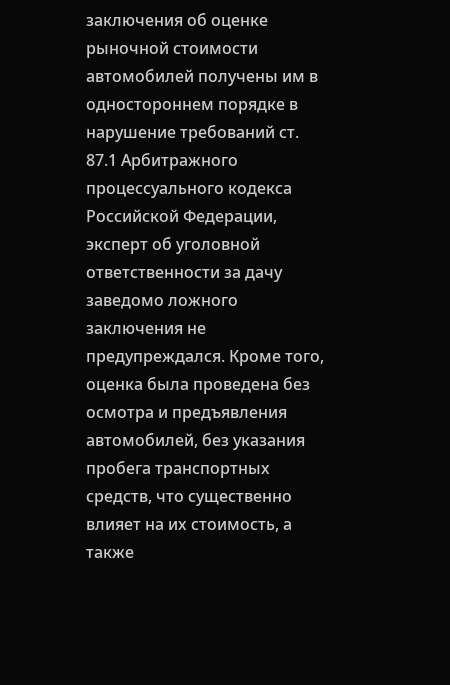заключения об оценке рыночной стоимости автомобилей получены им в одностороннем порядке в нарушение требований ст. 87.1 Арбитражного процессуального кодекса Российской Федерации, эксперт об уголовной ответственности за дачу заведомо ложного заключения не предупреждался. Кроме того, оценка была проведена без осмотра и предъявления автомобилей, без указания пробега транспортных средств, что существенно влияет на их стоимость, а также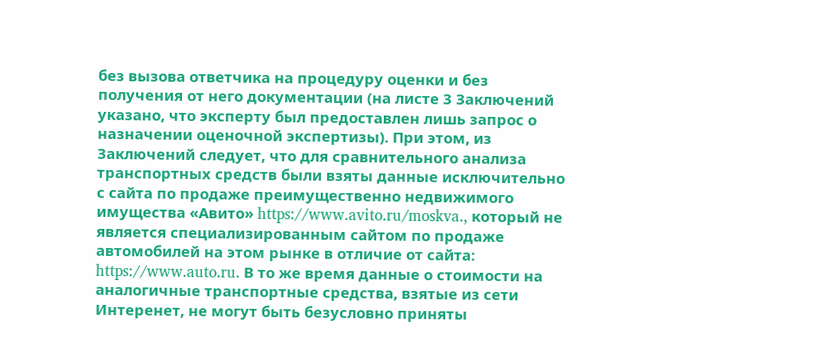без вызова ответчика на процедуру оценки и без получения от него документации (на листе 3 Заключений указано, что эксперту был предоставлен лишь запрос о назначении оценочной экспертизы). При этом, из Заключений следует, что для сравнительного анализа транспортных средств были взяты данные исключительно с сайта по продаже преимущественно недвижимого имущества «Авито» https://www.avito.ru/moskva., который не является специализированным сайтом по продаже автомобилей на этом рынке в отличие от сайта: https://www.auto.ru. В то же время данные о стоимости на аналогичные транспортные средства, взятые из сети Интеренет, не могут быть безусловно приняты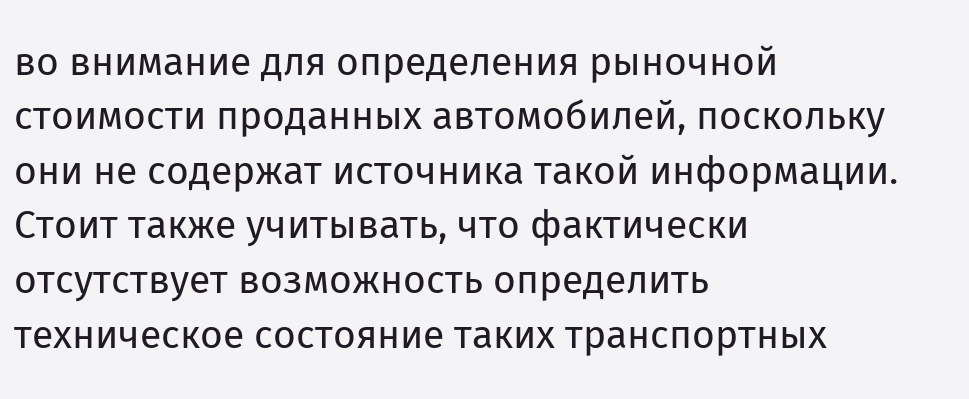во внимание для определения рыночной стоимости проданных автомобилей, поскольку они не содержат источника такой информации. Стоит также учитывать, что фактически отсутствует возможность определить техническое состояние таких транспортных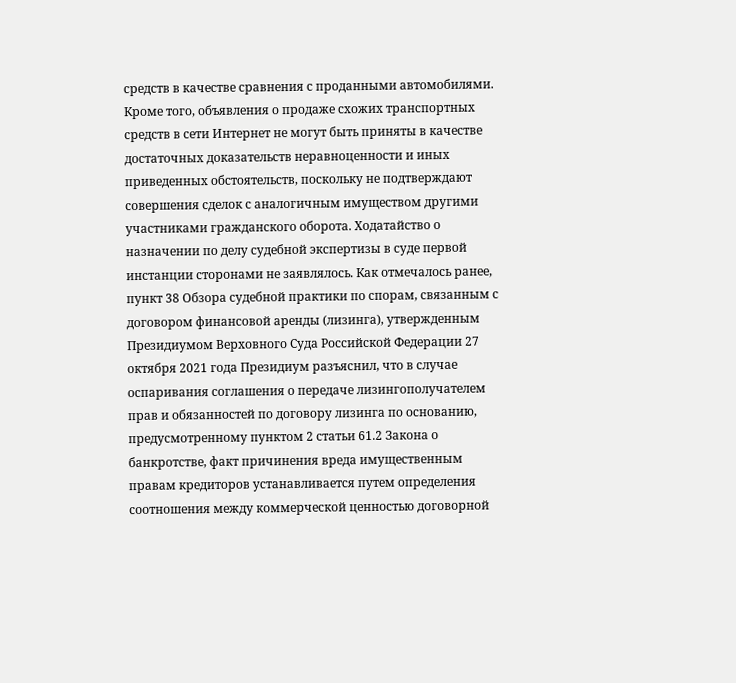средств в качестве сравнения с проданными автомобилями. Кроме того, объявления о продаже схожих транспортных средств в сети Интернет не могут быть приняты в качестве достаточных доказательств неравноценности и иных приведенных обстоятельств, поскольку не подтверждают совершения сделок с аналогичным имуществом другими участниками гражданского оборота. Ходатайство о назначении по делу судебной экспертизы в суде первой инстанции сторонами не заявлялось. Как отмечалось ранее, пункт 38 Обзора судебной практики по спорам, связанным с договором финансовой аренды (лизинга), утвержденным Президиумом Верховного Суда Российской Федерации 27 октября 2021 года Президиум разъяснил, что в случае оспаривания соглашения о передаче лизингополучателем прав и обязанностей по договору лизинга по основанию, предусмотренному пунктом 2 статьи 61.2 Закона о банкротстве, факт причинения вреда имущественным правам кредиторов устанавливается путем определения соотношения между коммерческой ценностью договорной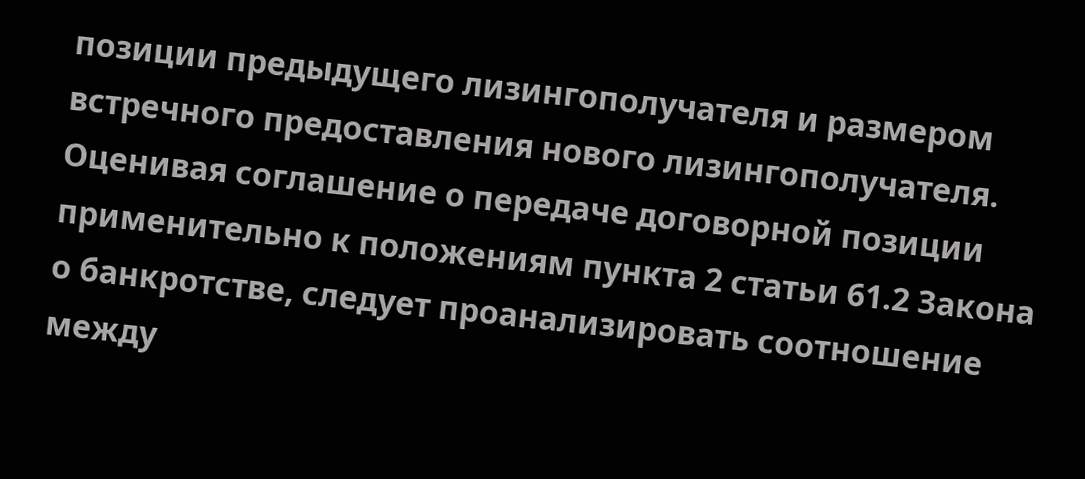позиции предыдущего лизингополучателя и размером встречного предоставления нового лизингополучателя. Оценивая соглашение о передаче договорной позиции применительно к положениям пункта 2 статьи 61.2 Закона о банкротстве, следует проанализировать соотношение между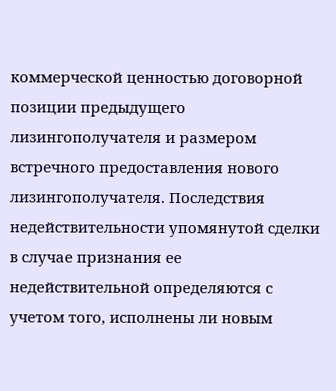коммерческой ценностью договорной позиции предыдущего лизингополучателя и размером встречного предоставления нового лизингополучателя. Последствия недействительности упомянутой сделки в случае признания ее недействительной определяются с учетом того, исполнены ли новым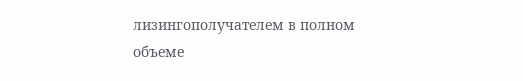лизингополучателем в полном объеме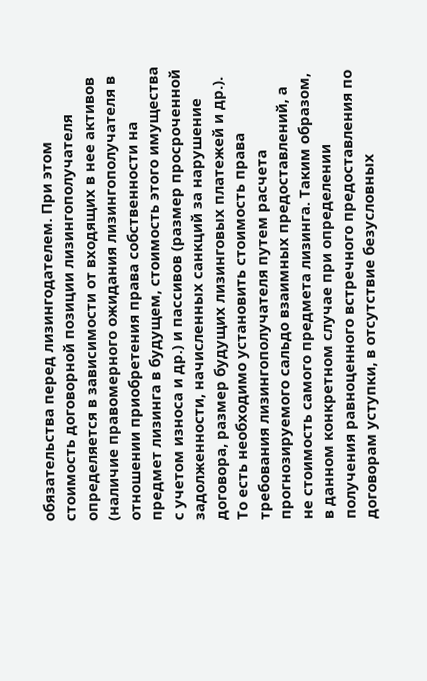обязательства перед лизингодателем. При этом стоимость договорной позиции лизингополучателя определяется в зависимости от входящих в нее активов (наличие правомерного ожидания лизингополучателя в отношении приобретения права собственности на предмет лизинга в будущем, стоимость этого имущества с учетом износа и др.) и пассивов (размер просроченной задолженности, начисленных санкций за нарушение договора, размер будущих лизинговых платежей и др.). То есть необходимо установить стоимость права требования лизингополучателя путем расчета прогнозируемого сальдо взаимных предоставлений, а не стоимость самого предмета лизинга. Таким образом, в данном конкретном случае при определении получения равноценного встречного предоставления по договорам уступки, в отсутствие безусловных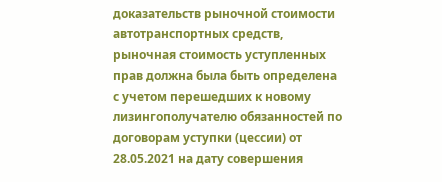доказательств рыночной стоимости автотранспортных средств, рыночная стоимость уступленных прав должна была быть определена с учетом перешедших к новому лизингополучателю обязанностей по договорам уступки (цессии) от 28.05.2021 на дату совершения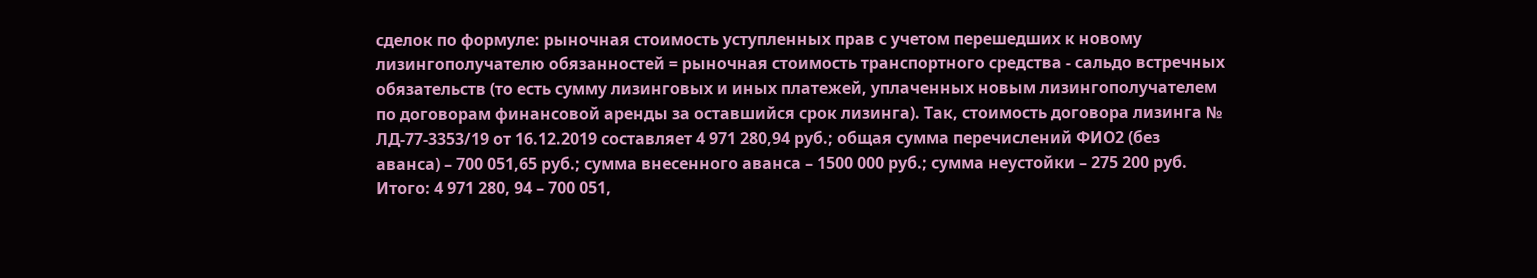сделок по формуле: рыночная стоимость уступленных прав с учетом перешедших к новому лизингополучателю обязанностей = рыночная стоимость транспортного средства - сальдо встречных обязательств (то есть сумму лизинговых и иных платежей, уплаченных новым лизингополучателем по договорам финансовой аренды за оставшийся срок лизинга). Так, стоимость договора лизинга № ЛД-77-3353/19 от 16.12.2019 составляет 4 971 280,94 руб.; общая сумма перечислений ФИО2 (без аванса) – 700 051,65 руб.; сумма внесенного аванса – 1500 000 руб.; сумма неустойки – 275 200 руб. Итого: 4 971 280, 94 – 700 051,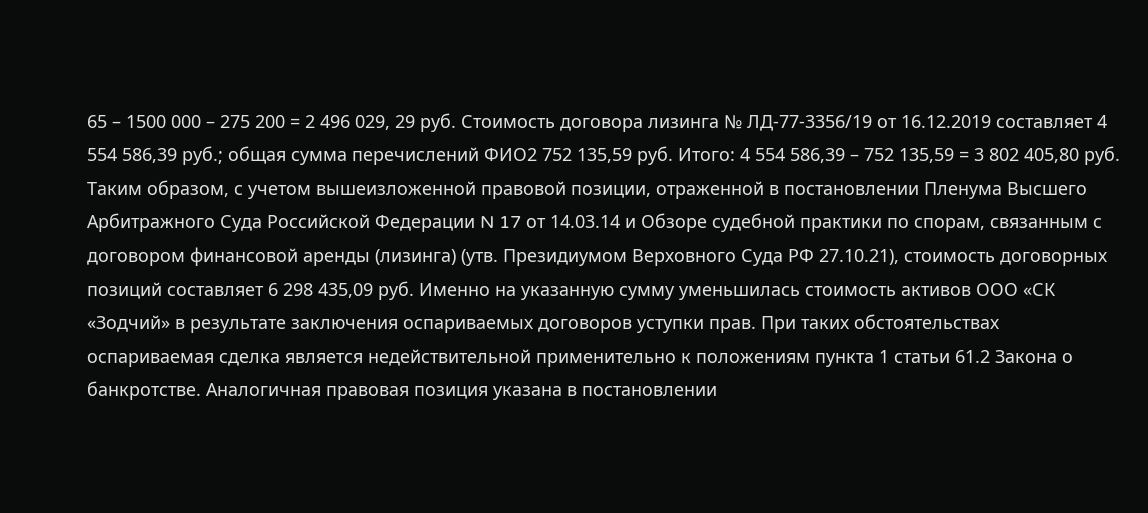65 – 1500 000 – 275 200 = 2 496 029, 29 руб. Стоимость договора лизинга № ЛД-77-3356/19 от 16.12.2019 составляет 4 554 586,39 руб.; общая сумма перечислений ФИО2 752 135,59 руб. Итого: 4 554 586,39 – 752 135,59 = 3 802 405,80 руб. Таким образом, с учетом вышеизложенной правовой позиции, отраженной в постановлении Пленума Высшего Арбитражного Суда Российской Федерации N 17 от 14.03.14 и Обзоре судебной практики по спорам, связанным с договором финансовой аренды (лизинга) (утв. Президиумом Верховного Суда РФ 27.10.21), стоимость договорных позиций составляет 6 298 435,09 руб. Именно на указанную сумму уменьшилась стоимость активов ООО «СК «Зодчий» в результате заключения оспариваемых договоров уступки прав. При таких обстоятельствах оспариваемая сделка является недействительной применительно к положениям пункта 1 статьи 61.2 Закона о банкротстве. Аналогичная правовая позиция указана в постановлении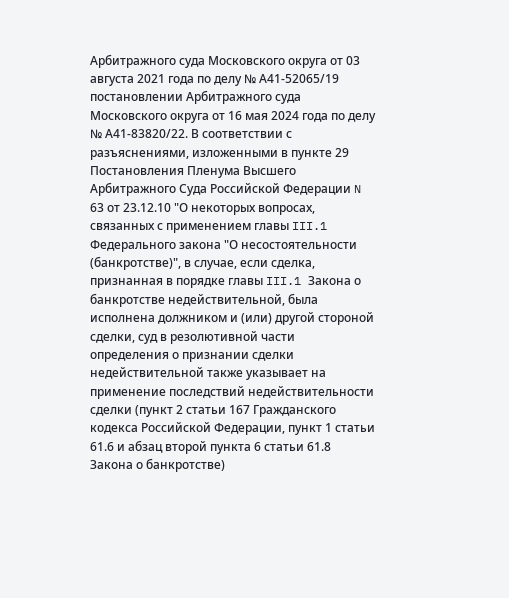Арбитражного суда Московского округа от 03 августа 2021 года по делу № А41-52065/19 постановлении Арбитражного суда Московского округа от 16 мая 2024 года по делу № А41-83820/22. В соответствии с разъяснениями, изложенными в пункте 29 Постановления Пленума Высшего Арбитражного Суда Российской Федерации N 63 от 23.12.10 "О некоторых вопросах, связанных с применением главы III.1 Федерального закона "О несостоятельности (банкротстве)", в случае, если сделка, признанная в порядке главы III.1 Закона о банкротстве недействительной, была исполнена должником и (или) другой стороной сделки, суд в резолютивной части определения о признании сделки недействительной также указывает на применение последствий недействительности сделки (пункт 2 статьи 167 Гражданского кодекса Российской Федерации, пункт 1 статьи 61.6 и абзац второй пункта 6 статьи 61.8 Закона о банкротстве)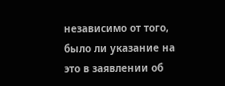независимо от того, было ли указание на это в заявлении об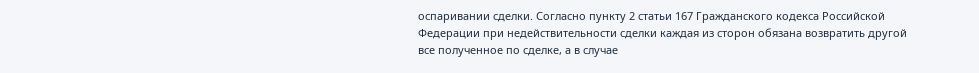оспаривании сделки. Согласно пункту 2 статьи 167 Гражданского кодекса Российской Федерации при недействительности сделки каждая из сторон обязана возвратить другой все полученное по сделке, а в случае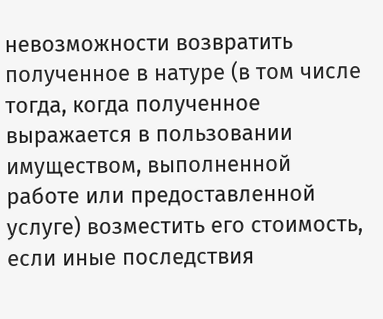невозможности возвратить полученное в натуре (в том числе тогда, когда полученное выражается в пользовании имуществом, выполненной работе или предоставленной услуге) возместить его стоимость, если иные последствия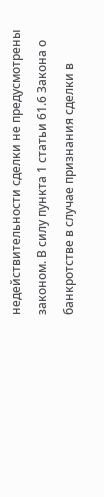недействительности сделки не предусмотрены законом. В силу пункта 1 статьи 61.6 Закона о банкротстве в случае признания сделки в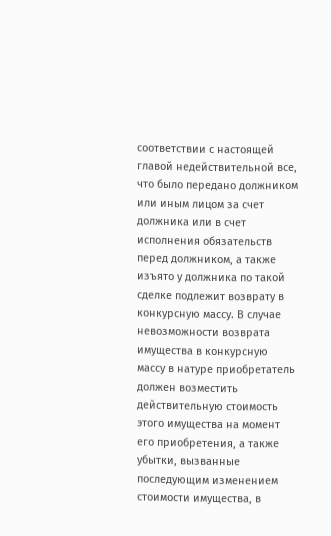соответствии с настоящей главой недействительной все, что было передано должником или иным лицом за счет должника или в счет исполнения обязательств перед должником, а также изъято у должника по такой сделке подлежит возврату в конкурсную массу. В случае невозможности возврата имущества в конкурсную массу в натуре приобретатель должен возместить действительную стоимость этого имущества на момент его приобретения, а также убытки, вызванные последующим изменением стоимости имущества, в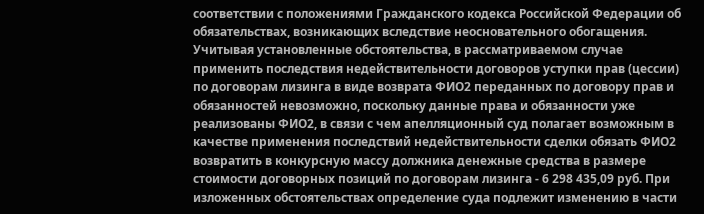соответствии с положениями Гражданского кодекса Российской Федерации об обязательствах, возникающих вследствие неосновательного обогащения. Учитывая установленные обстоятельства, в рассматриваемом случае применить последствия недействительности договоров уступки прав (цессии) по договорам лизинга в виде возврата ФИО2 переданных по договору прав и обязанностей невозможно, поскольку данные права и обязанности уже реализованы ФИО2, в связи с чем апелляционный суд полагает возможным в качестве применения последствий недействительности сделки обязать ФИО2 возвратить в конкурсную массу должника денежные средства в размере стоимости договорных позиций по договорам лизинга - 6 298 435,09 руб. При изложенных обстоятельствах определение суда подлежит изменению в части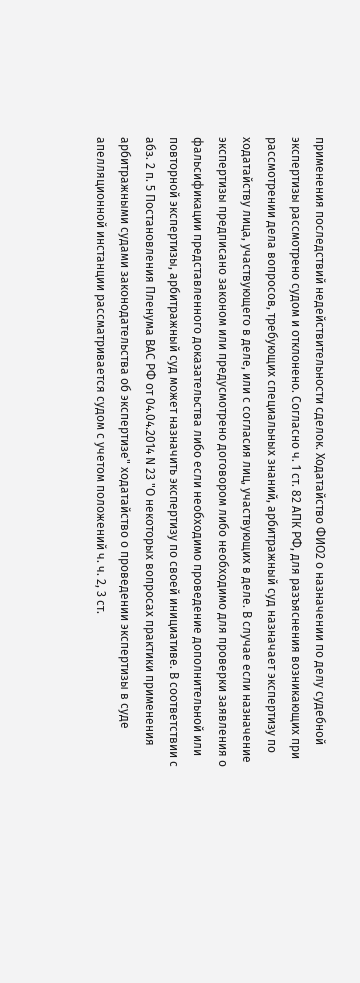применения последствий недействительности сделок. Ходатайство ФИО2 о назначении по делу судебной экспертизы рассмотрено судом и отклонено. Согласно ч. 1 ст. 82 АПК РФ, для разъяснения возникающих при рассмотрении дела вопросов, требующих специальных знаний, арбитражный суд назначает экспертизу по ходатайству лица, участвующего в деле, или с согласия лиц, участвующих в деле. В случае если назначение экспертизы предписано законом или предусмотрено договором либо необходимо для проверки заявления о фальсификации представленного доказательства либо если необходимо проведение дополнительной или повторной экспертизы, арбитражный суд может назначить экспертизу по своей инициативе. В соответствии с абз. 2 п. 5 Постановления Пленума ВАС РФ от 04.04.2014 N 23 "О некоторых вопросах практики применения арбитражными судами законодательства об экспертизе" ходатайство о проведении экспертизы в суде апелляционной инстанции рассматривается судом с учетом положений ч. ч. 2, 3 ст.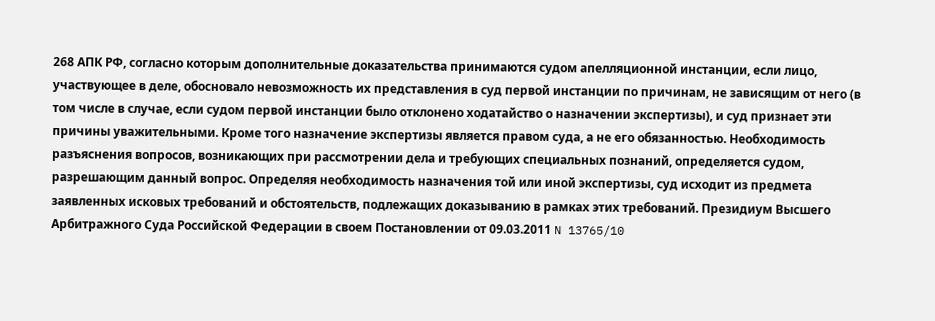268 АПК РФ, согласно которым дополнительные доказательства принимаются судом апелляционной инстанции, если лицо, участвующее в деле, обосновало невозможность их представления в суд первой инстанции по причинам, не зависящим от него (в том числе в случае, если судом первой инстанции было отклонено ходатайство о назначении экспертизы), и суд признает эти причины уважительными. Кроме того назначение экспертизы является правом суда, а не его обязанностью. Необходимость разъяснения вопросов, возникающих при рассмотрении дела и требующих специальных познаний, определяется судом, разрешающим данный вопрос. Определяя необходимость назначения той или иной экспертизы, суд исходит из предмета заявленных исковых требований и обстоятельств, подлежащих доказыванию в рамках этих требований. Президиум Высшего Арбитражного Суда Российской Федерации в своем Постановлении от 09.03.2011 N 13765/10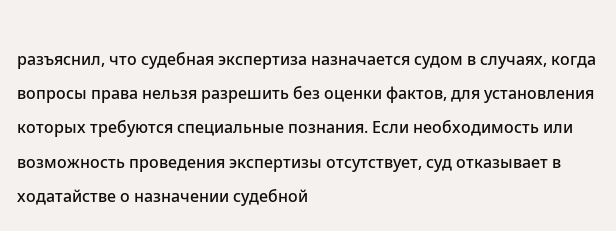разъяснил, что судебная экспертиза назначается судом в случаях, когда вопросы права нельзя разрешить без оценки фактов, для установления которых требуются специальные познания. Если необходимость или возможность проведения экспертизы отсутствует, суд отказывает в ходатайстве о назначении судебной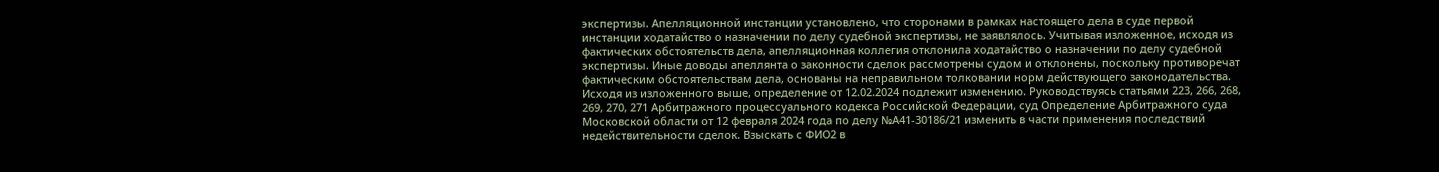экспертизы. Апелляционной инстанции установлено, что сторонами в рамках настоящего дела в суде первой инстанции ходатайство о назначении по делу судебной экспертизы, не заявлялось. Учитывая изложенное, исходя из фактических обстоятельств дела, апелляционная коллегия отклонила ходатайство о назначении по делу судебной экспертизы. Иные доводы апеллянта о законности сделок рассмотрены судом и отклонены, поскольку противоречат фактическим обстоятельствам дела, основаны на неправильном толковании норм действующего законодательства. Исходя из изложенного выше, определение от 12.02.2024 подлежит изменению. Руководствуясь статьями 223, 266, 268, 269, 270, 271 Арбитражного процессуального кодекса Российской Федерации, суд Определение Арбитражного суда Московской области от 12 февраля 2024 года по делу №А41-30186/21 изменить в части применения последствий недействительности сделок. Взыскать с ФИО2 в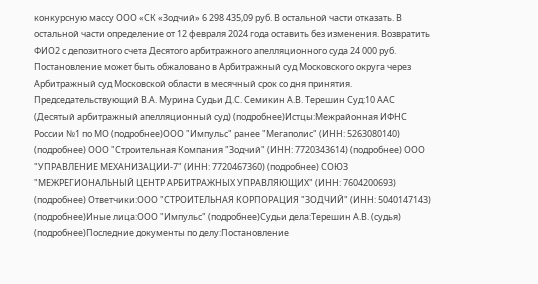конкурсную массу ООО «СК «Зодчий» 6 298 435,09 руб. В остальной части отказать. В остальной части определение от 12 февраля 2024 года оставить без изменения. Возвратить ФИО2 с депозитного счета Десятого арбитражного апелляционного суда 24 000 руб. Постановление может быть обжаловано в Арбитражный суд Московского округа через Арбитражный суд Московской области в месячный срок со дня принятия. Председательствующий В.А. Мурина Судьи Д.С. Семикин А.В. Терешин Суд:10 ААС (Десятый арбитражный апелляционный суд) (подробнее)Истцы:Межрайонная ИФНС России №1 по МО (подробнее)ООО "Импульс" ранее "Мегаполис" (ИНН: 5263080140) (подробнее) ООО "Строительная Компания "Зодчий" (ИНН: 7720343614) (подробнее) ООО "УПРАВЛЕНИЕ МЕХАНИЗАЦИИ-7" (ИНН: 7720467360) (подробнее) СОЮЗ "МЕЖРЕГИОНАЛЬНЫЙ ЦЕНТР АРБИТРАЖНЫХ УПРАВЛЯЮЩИХ" (ИНН: 7604200693) (подробнее) Ответчики:ООО "СТРОИТЕЛЬНАЯ КОРПОРАЦИЯ "ЗОДЧИЙ" (ИНН: 5040147143) (подробнее)Иные лица:ООО "Импульс" (подробнее)Судьи дела:Терешин А.В. (судья) (подробнее)Последние документы по делу:Постановление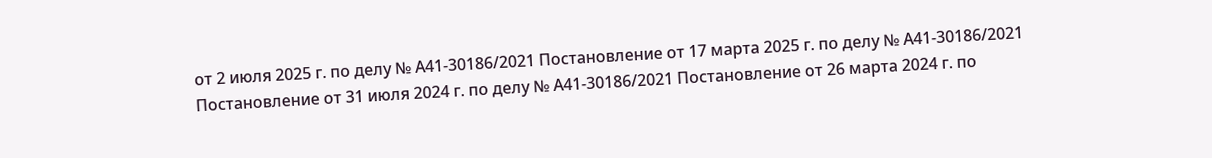от 2 июля 2025 г. по делу № А41-30186/2021 Постановление от 17 марта 2025 г. по делу № А41-30186/2021 Постановление от 31 июля 2024 г. по делу № А41-30186/2021 Постановление от 26 марта 2024 г. по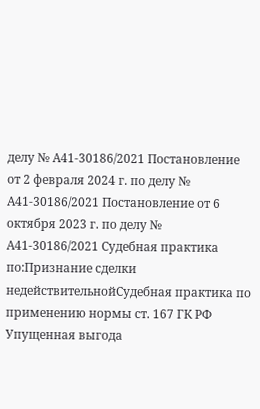делу № А41-30186/2021 Постановление от 2 февраля 2024 г. по делу № А41-30186/2021 Постановление от 6 октября 2023 г. по делу № А41-30186/2021 Судебная практика по:Признание сделки недействительнойСудебная практика по применению нормы ст. 167 ГК РФ Упущенная выгода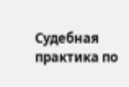Судебная практика по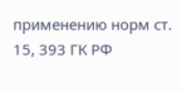применению норм ст. 15, 393 ГК РФ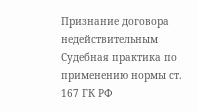Признание договора недействительным Судебная практика по применению нормы ст. 167 ГК РФ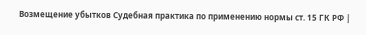Возмещение убытков Судебная практика по применению нормы ст. 15 ГК РФ |